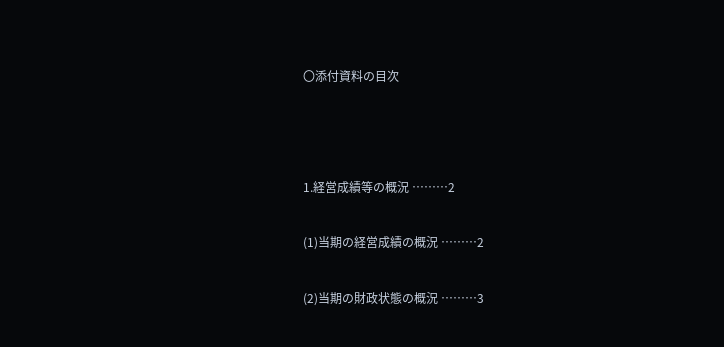〇添付資料の目次



1.経営成績等の概況 ………2

(1)当期の経営成績の概況 ………2

(2)当期の財政状態の概況 ………3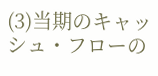(3)当期のキャッシュ・フローの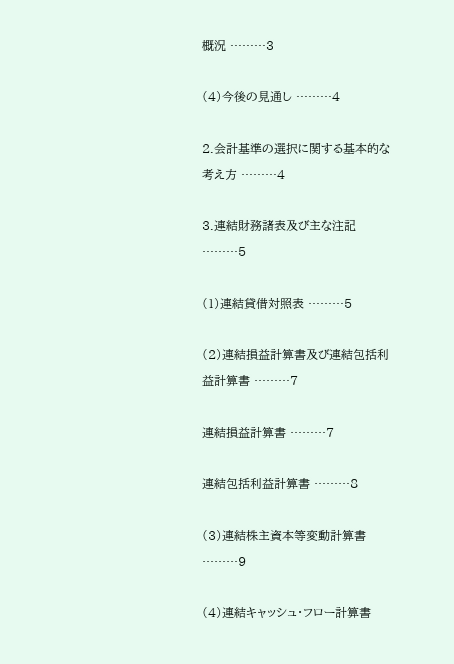概況 ………3

(4)今後の見通し ………4

2.会計基準の選択に関する基本的な考え方 ………4

3.連結財務諸表及び主な注記 ………5

(1)連結貸借対照表 ………5

(2)連結損益計算書及び連結包括利益計算書 ………7

連結損益計算書 ………7

連結包括利益計算書 ………8

(3)連結株主資本等変動計算書 ………9

(4)連結キャッシュ・フロー計算書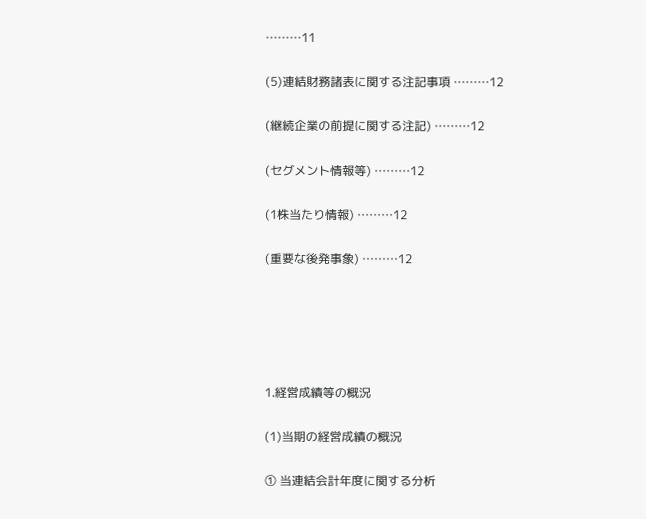………11

(5)連結財務諸表に関する注記事項 ………12

(継続企業の前提に関する注記) ………12

(セグメント情報等) ………12

(1株当たり情報) ………12

(重要な後発事象) ………12





1.経営成績等の概況

(1)当期の経営成績の概況

① 当連結会計年度に関する分析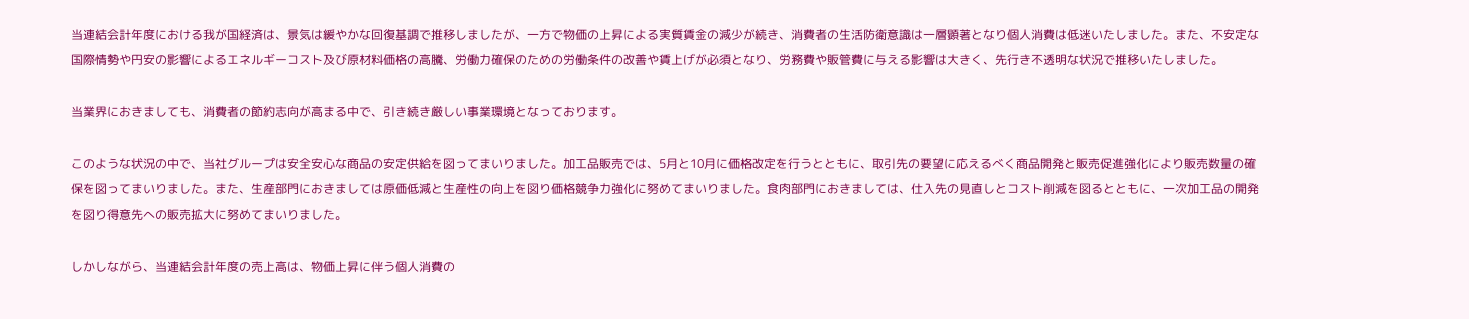当連結会計年度における我が国経済は、景気は緩やかな回復基調で推移しましたが、一方で物価の上昇による実質賃金の減少が続き、消費者の生活防衛意識は一層顕著となり個人消費は低迷いたしました。また、不安定な国際情勢や円安の影響によるエネルギーコスト及び原材料価格の高騰、労働力確保のための労働条件の改善や賃上げが必須となり、労務費や販管費に与える影響は大きく、先行き不透明な状況で推移いたしました。

当業界におきましても、消費者の節約志向が高まる中で、引き続き厳しい事業環境となっております。

このような状況の中で、当社グループは安全安心な商品の安定供給を図ってまいりました。加工品販売では、5月と10月に価格改定を行うとともに、取引先の要望に応えるべく商品開発と販売促進強化により販売数量の確保を図ってまいりました。また、生産部門におきましては原価低減と生産性の向上を図り価格競争力強化に努めてまいりました。食肉部門におきましては、仕入先の見直しとコスト削減を図るとともに、一次加工品の開発を図り得意先への販売拡大に努めてまいりました。

しかしながら、当連結会計年度の売上高は、物価上昇に伴う個人消費の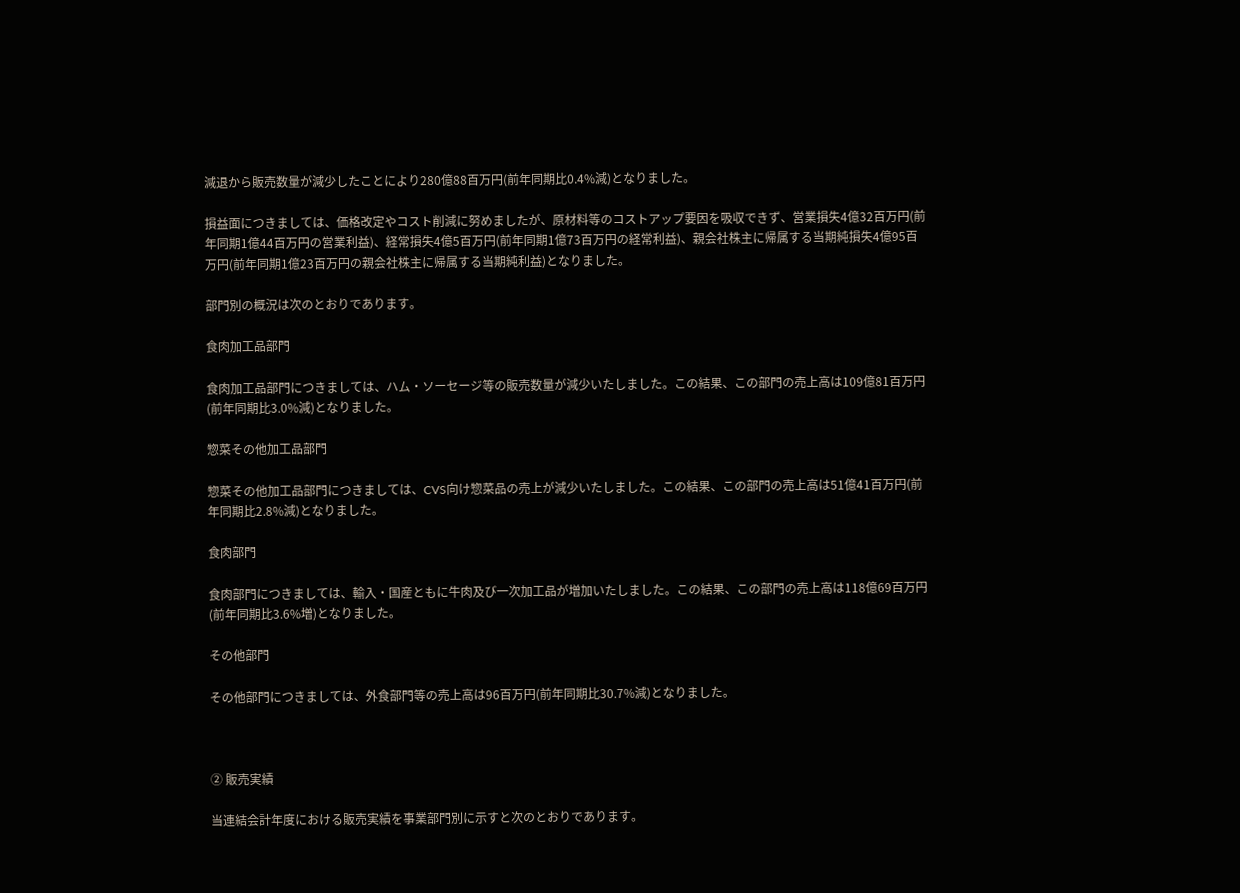減退から販売数量が減少したことにより280億88百万円(前年同期比0.4%減)となりました。

損益面につきましては、価格改定やコスト削減に努めましたが、原材料等のコストアップ要因を吸収できず、営業損失4億32百万円(前年同期1億44百万円の営業利益)、経常損失4億5百万円(前年同期1億73百万円の経常利益)、親会社株主に帰属する当期純損失4億95百万円(前年同期1億23百万円の親会社株主に帰属する当期純利益)となりました。

部門別の概況は次のとおりであります。

食肉加工品部門

食肉加工品部門につきましては、ハム・ソーセージ等の販売数量が減少いたしました。この結果、この部門の売上高は109億81百万円(前年同期比3.0%減)となりました。

惣菜その他加工品部門

惣菜その他加工品部門につきましては、CVS向け惣菜品の売上が減少いたしました。この結果、この部門の売上高は51億41百万円(前年同期比2.8%減)となりました。

食肉部門

食肉部門につきましては、輸入・国産ともに牛肉及び一次加工品が増加いたしました。この結果、この部門の売上高は118億69百万円(前年同期比3.6%増)となりました。

その他部門

その他部門につきましては、外食部門等の売上高は96百万円(前年同期比30.7%減)となりました。



② 販売実績

当連結会計年度における販売実績を事業部門別に示すと次のとおりであります。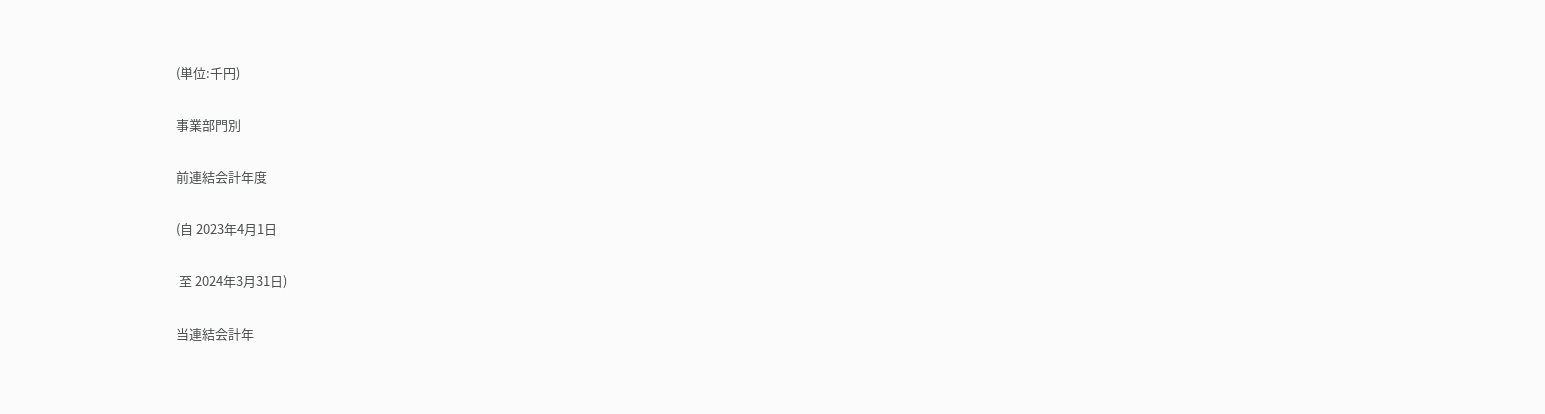(単位:千円)

事業部門別

前連結会計年度

(自 2023年4月1日

 至 2024年3月31日)

当連結会計年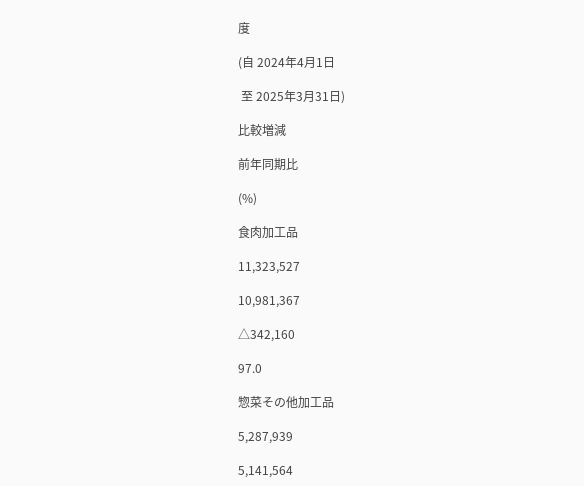度

(自 2024年4月1日

 至 2025年3月31日)

比較増減

前年同期比

(%)

食肉加工品

11,323,527

10,981,367

△342,160

97.0

惣菜その他加工品

5,287,939

5,141,564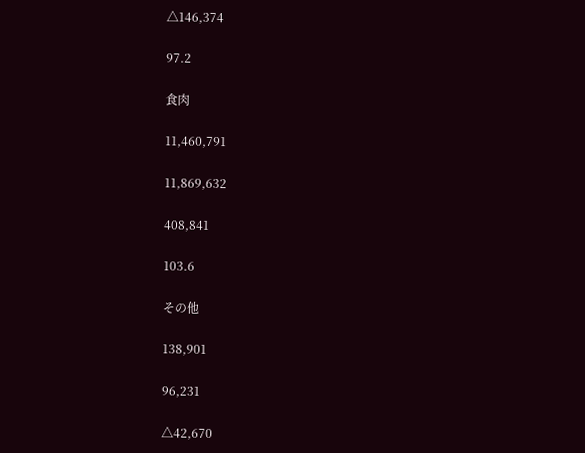△146,374

97.2

食肉

11,460,791

11,869,632

408,841

103.6

その他

138,901

96,231

△42,670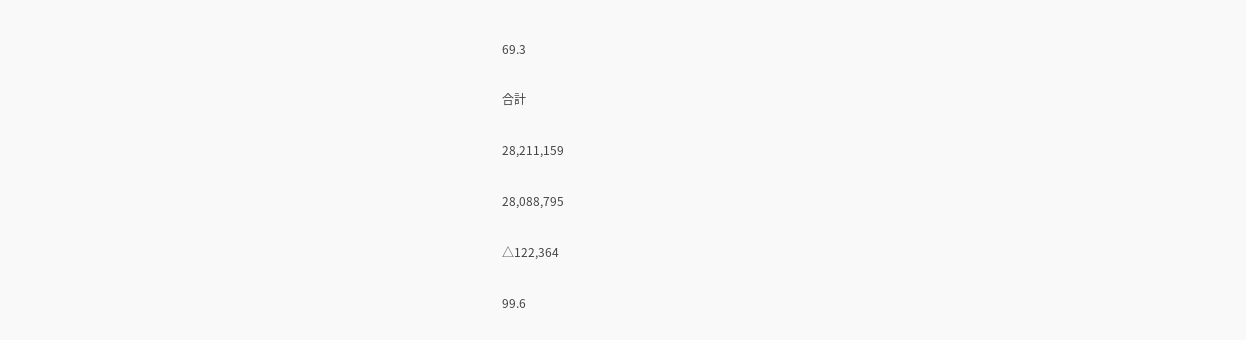69.3

合計

28,211,159

28,088,795

△122,364

99.6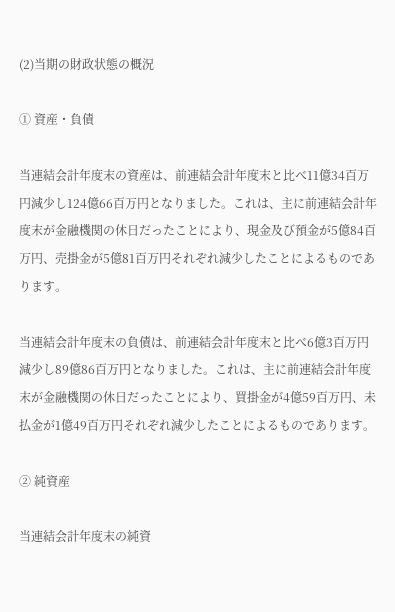(2)当期の財政状態の概況

① 資産・負債

当連結会計年度末の資産は、前連結会計年度末と比べ11億34百万円減少し124億66百万円となりました。これは、主に前連結会計年度末が金融機関の休日だったことにより、現金及び預金が5億84百万円、売掛金が5億81百万円それぞれ減少したことによるものであります。

当連結会計年度末の負債は、前連結会計年度末と比べ6億3百万円減少し89億86百万円となりました。これは、主に前連結会計年度末が金融機関の休日だったことにより、買掛金が4億59百万円、未払金が1億49百万円それぞれ減少したことによるものであります。

② 純資産

当連結会計年度末の純資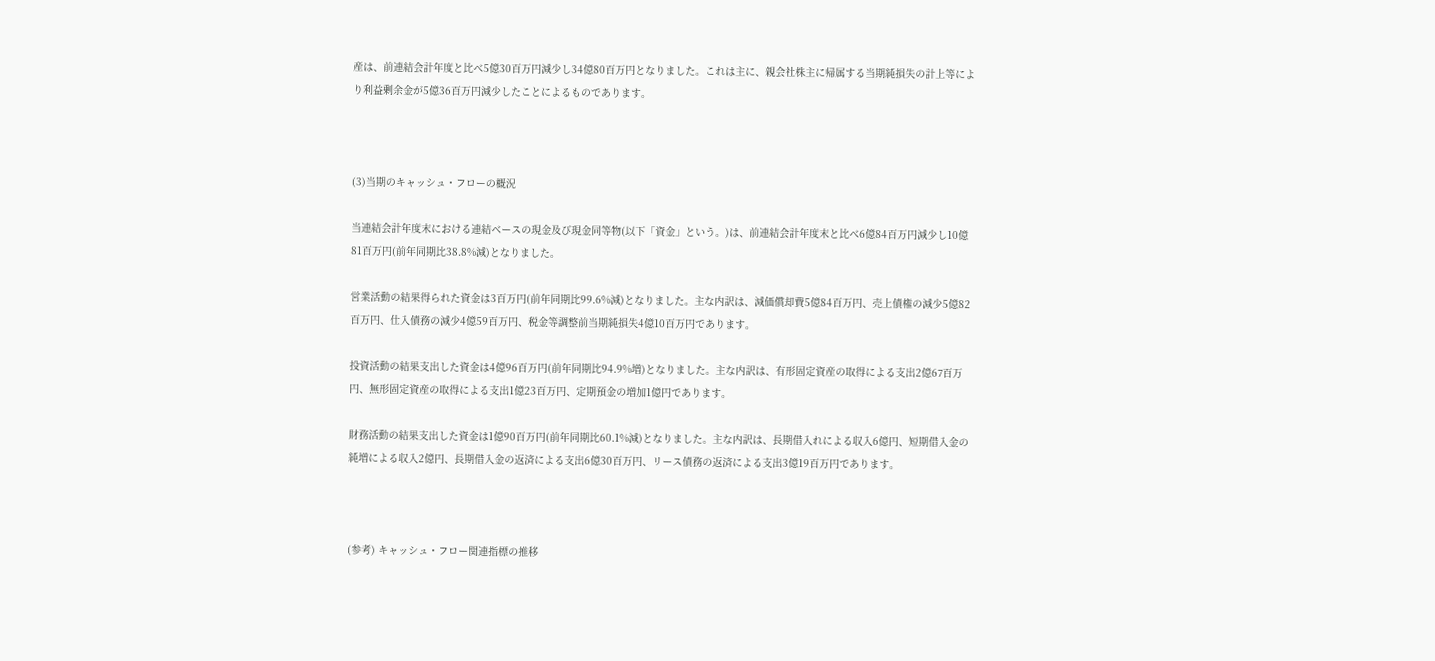産は、前連結会計年度と比べ5億30百万円減少し34億80百万円となりました。これは主に、親会社株主に帰属する当期純損失の計上等により利益剰余金が5億36百万円減少したことによるものであります。



(3)当期のキャッシュ・フローの概況

当連結会計年度末における連結ベースの現金及び現金同等物(以下「資金」という。)は、前連結会計年度末と比べ6億84百万円減少し10億81百万円(前年同期比38.8%減)となりました。

営業活動の結果得られた資金は3百万円(前年同期比99.6%減)となりました。主な内訳は、減価償却費5億84百万円、売上債権の減少5億82百万円、仕入債務の減少4億59百万円、税金等調整前当期純損失4億10百万円であります。

投資活動の結果支出した資金は4億96百万円(前年同期比94.9%増)となりました。主な内訳は、有形固定資産の取得による支出2億67百万円、無形固定資産の取得による支出1億23百万円、定期預金の増加1億円であります。

財務活動の結果支出した資金は1億90百万円(前年同期比60.1%減)となりました。主な内訳は、長期借入れによる収入6億円、短期借入金の純増による収入2億円、長期借入金の返済による支出6億30百万円、リース債務の返済による支出3億19百万円であります。



(参考) キャッシュ・フロー関連指標の推移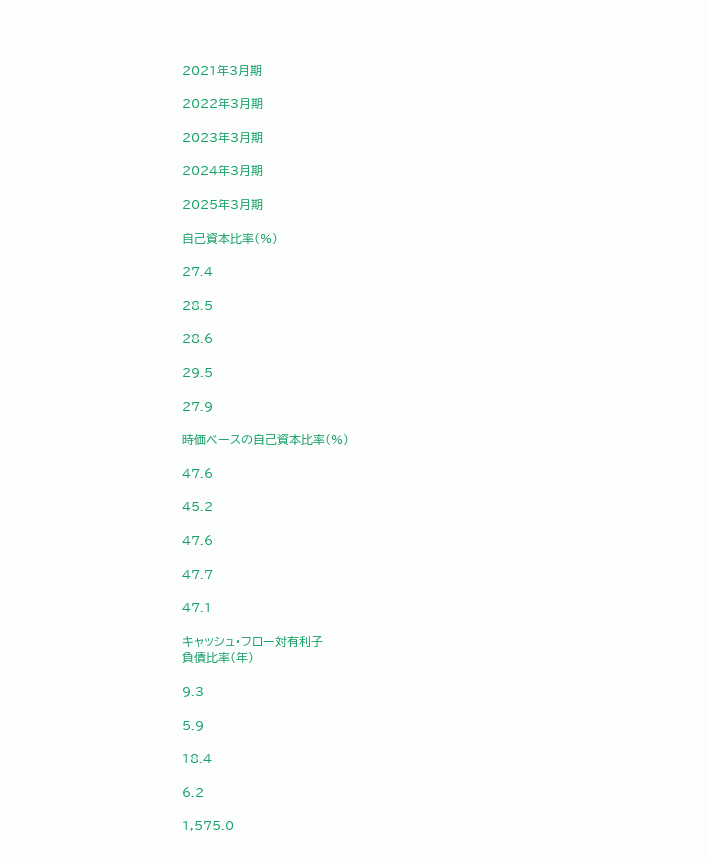2021年3月期

2022年3月期

2023年3月期

2024年3月期

2025年3月期

自己資本比率(%)

27.4

28.5

28.6

29.5

27.9

時価ベースの自己資本比率(%)

47.6

45.2

47.6

47.7

47.1

キャッシュ・フロー対有利子
負債比率(年)

9.3

5.9

18.4

6.2

1,575.0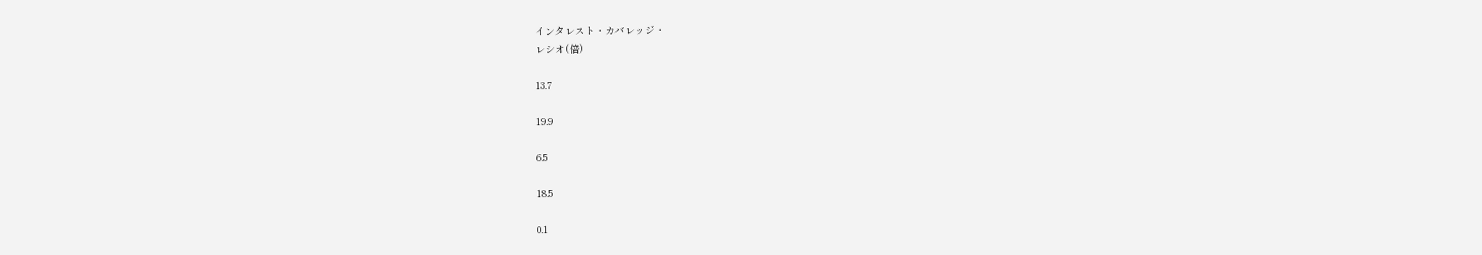インタレスト・カバレッジ・
レシオ(倍)

13.7

19.9

6.5

18.5

0.1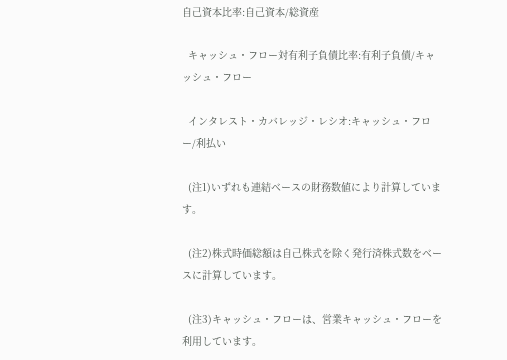自己資本比率:自己資本/総資産

  キャッシュ・フロー対有利子負債比率:有利子負債/キャッシュ・フロー

  インタレスト・カバレッジ・レシオ:キャッシュ・フロー/利払い

  (注1)いずれも連結ベースの財務数値により計算しています。

  (注2)株式時価総額は自己株式を除く発行済株式数をベースに計算しています。

  (注3)キャッシュ・フローは、営業キャッシュ・フローを利用しています。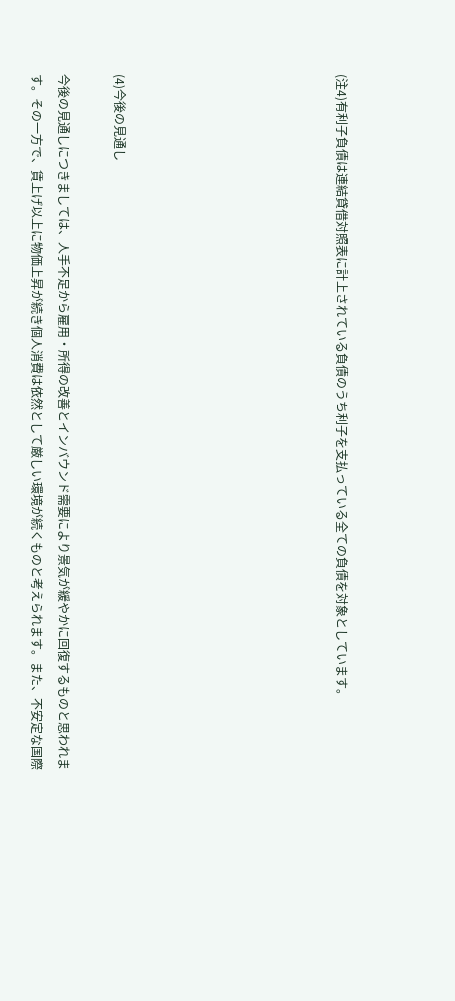(注4)有利子負債は連結貸借対照表に計上されている負債のうち利子を支払っている全ての負債を対象としています。







(4)今後の見通し

今後の見通しにつきましては、人手不足から雇用・所得の改善とインバウンド需要により景気が緩やかに回復するものと思われます。その一方で、賃上げ以上に物価上昇が続き個人消費は依然として厳しい環境が続くものと考えられます。また、不安定な国際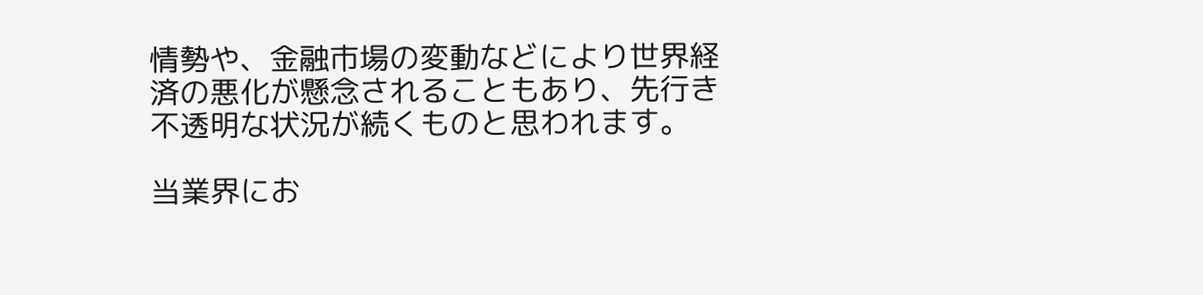情勢や、金融市場の変動などにより世界経済の悪化が懸念されることもあり、先行き不透明な状況が続くものと思われます。

当業界にお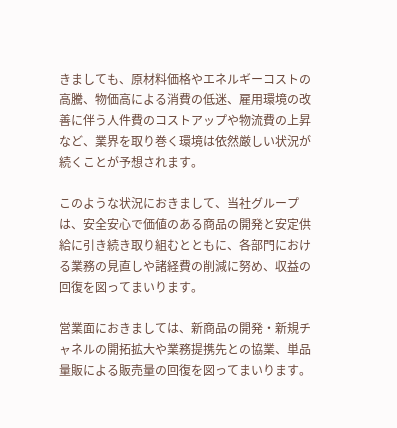きましても、原材料価格やエネルギーコストの高騰、物価高による消費の低迷、雇用環境の改善に伴う人件費のコストアップや物流費の上昇など、業界を取り巻く環境は依然厳しい状況が続くことが予想されます。

このような状況におきまして、当社グループは、安全安心で価値のある商品の開発と安定供給に引き続き取り組むとともに、各部門における業務の見直しや諸経費の削減に努め、収益の回復を図ってまいります。

営業面におきましては、新商品の開発・新規チャネルの開拓拡大や業務提携先との協業、単品量販による販売量の回復を図ってまいります。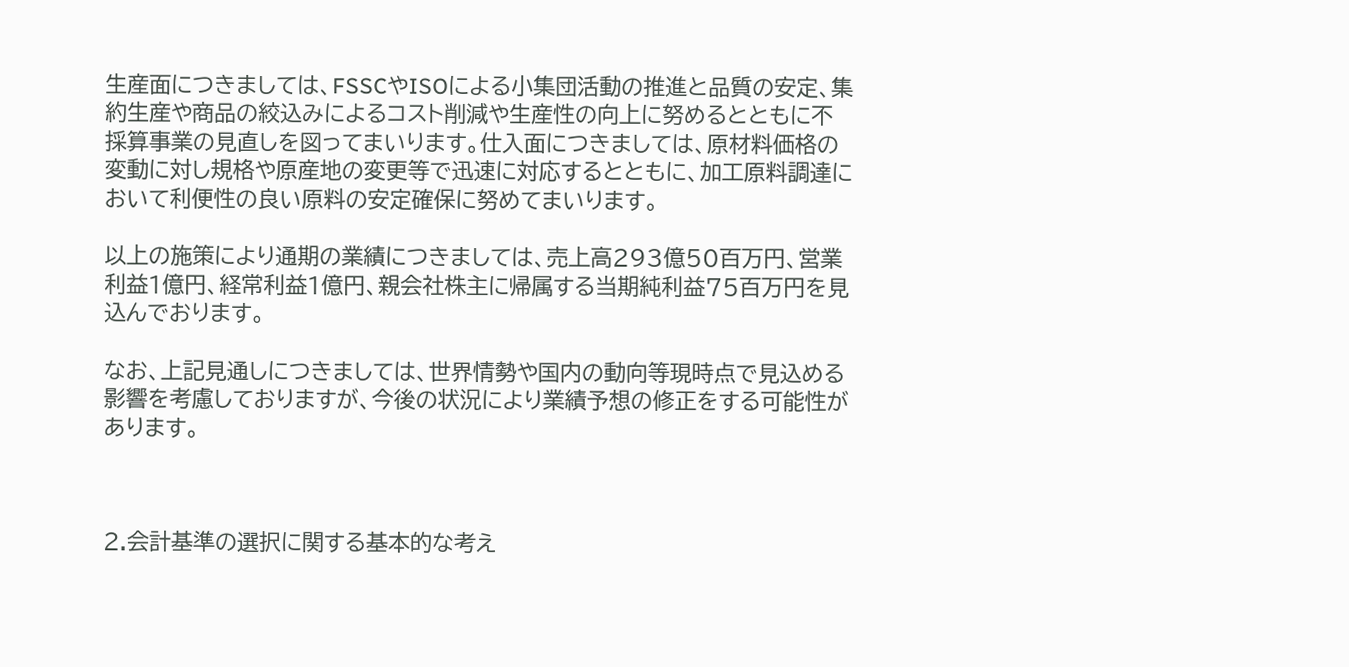生産面につきましては、FSSCやISOによる小集団活動の推進と品質の安定、集約生産や商品の絞込みによるコスト削減や生産性の向上に努めるとともに不採算事業の見直しを図ってまいります。仕入面につきましては、原材料価格の変動に対し規格や原産地の変更等で迅速に対応するとともに、加工原料調達において利便性の良い原料の安定確保に努めてまいります。

以上の施策により通期の業績につきましては、売上高293億50百万円、営業利益1億円、経常利益1億円、親会社株主に帰属する当期純利益75百万円を見込んでおります。

なお、上記見通しにつきましては、世界情勢や国内の動向等現時点で見込める影響を考慮しておりますが、今後の状況により業績予想の修正をする可能性があります。



2.会計基準の選択に関する基本的な考え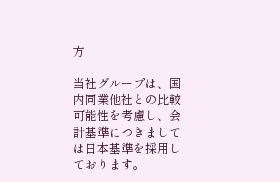方

当社グループは、国内同業他社との比較可能性を考慮し、会計基準につきましては日本基準を採用しております。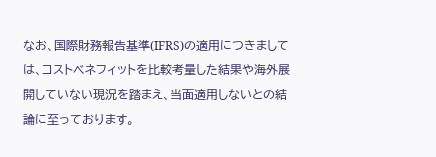なお、国際財務報告基準(IFRS)の適用につきましては、コストベネフィットを比較考量した結果や海外展開していない現況を踏まえ、当面適用しないとの結論に至っております。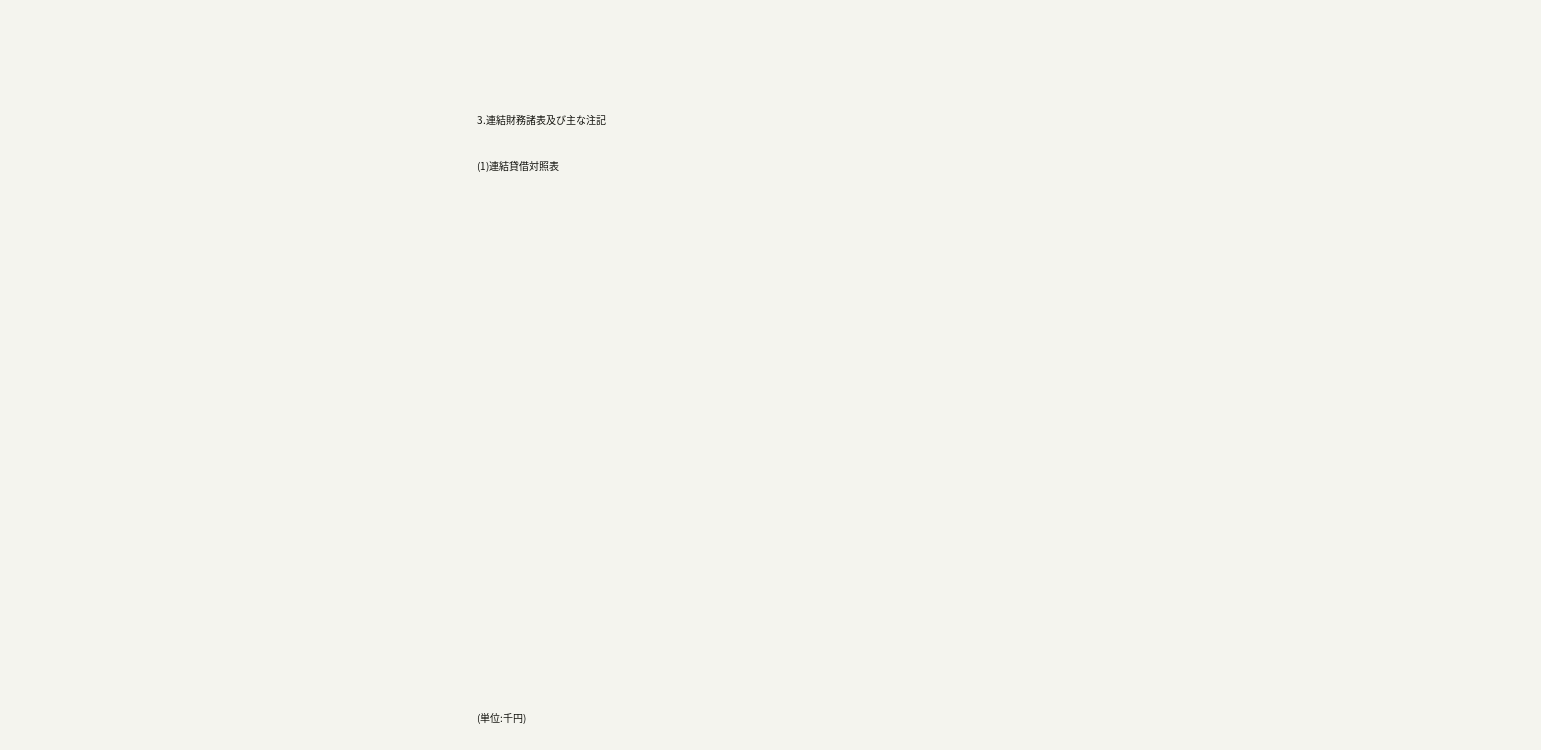3.連結財務諸表及び主な注記

(1)連結貸借対照表























(単位:千円)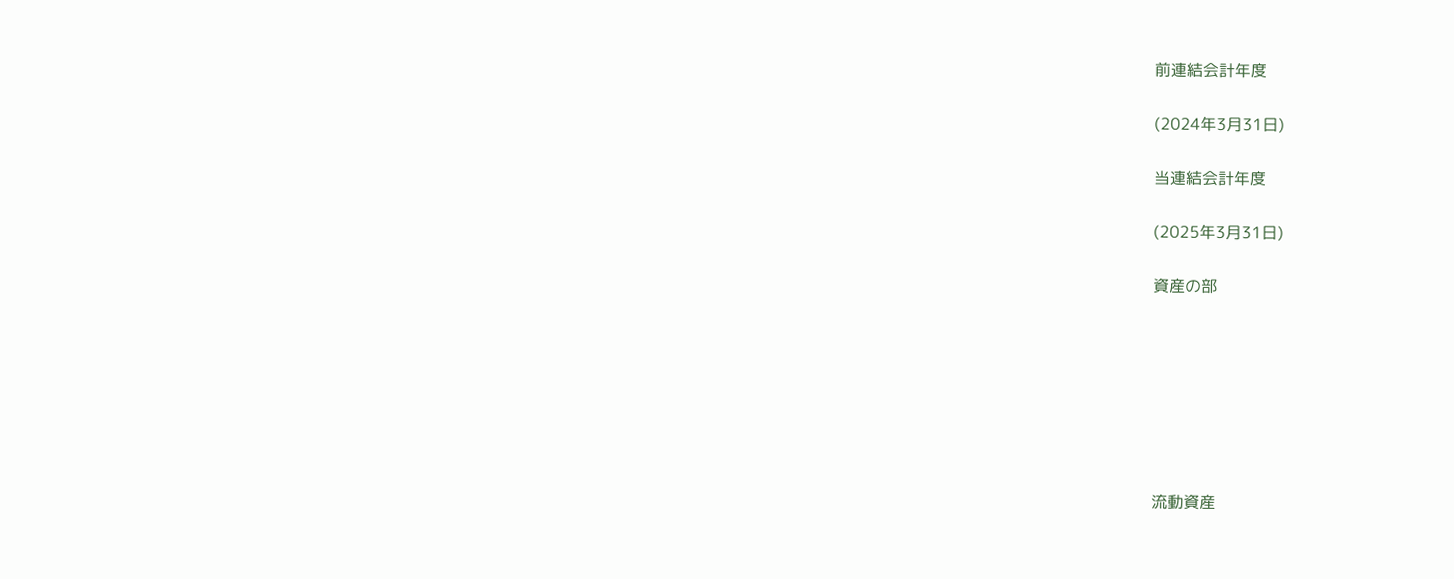前連結会計年度

(2024年3月31日)

当連結会計年度

(2025年3月31日)

資産の部







流動資産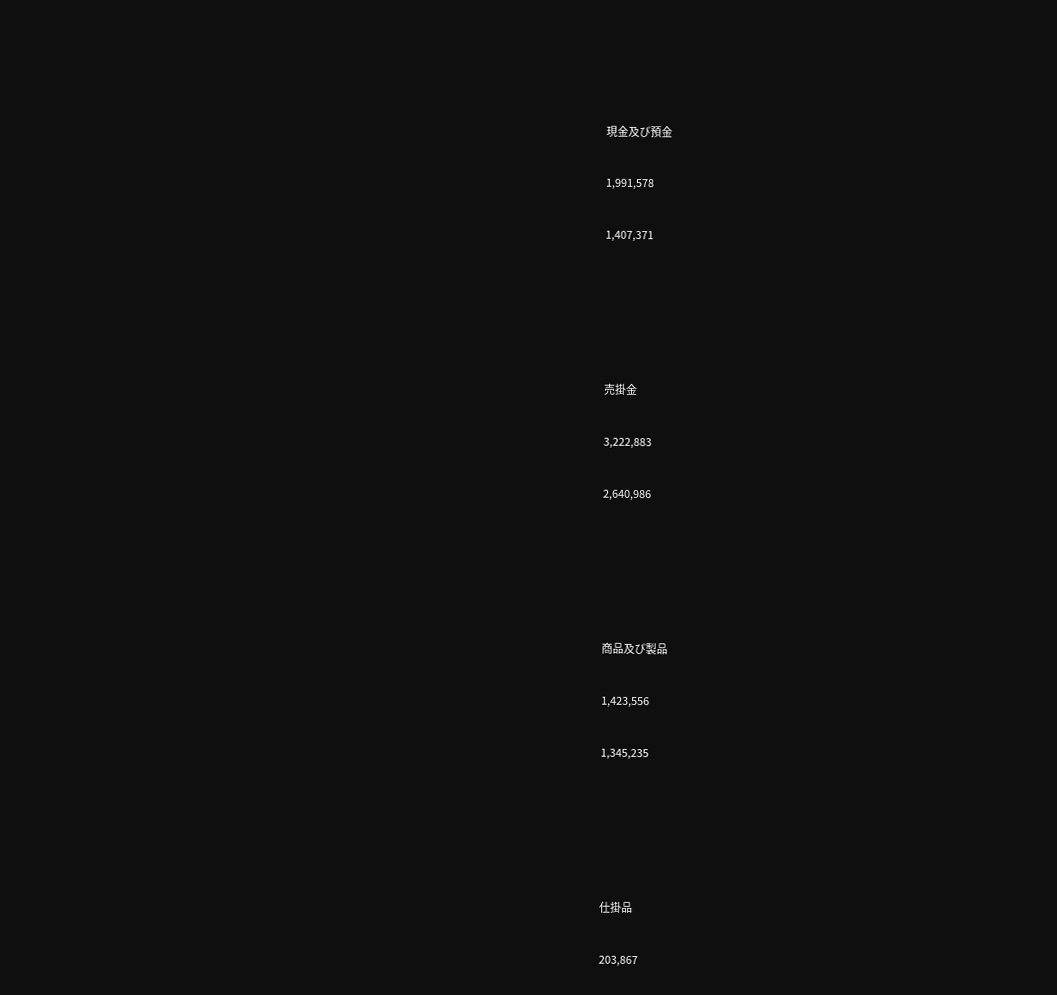現金及び預金

1,991,578

1,407,371





売掛金

3,222,883

2,640,986





商品及び製品

1,423,556

1,345,235





仕掛品

203,867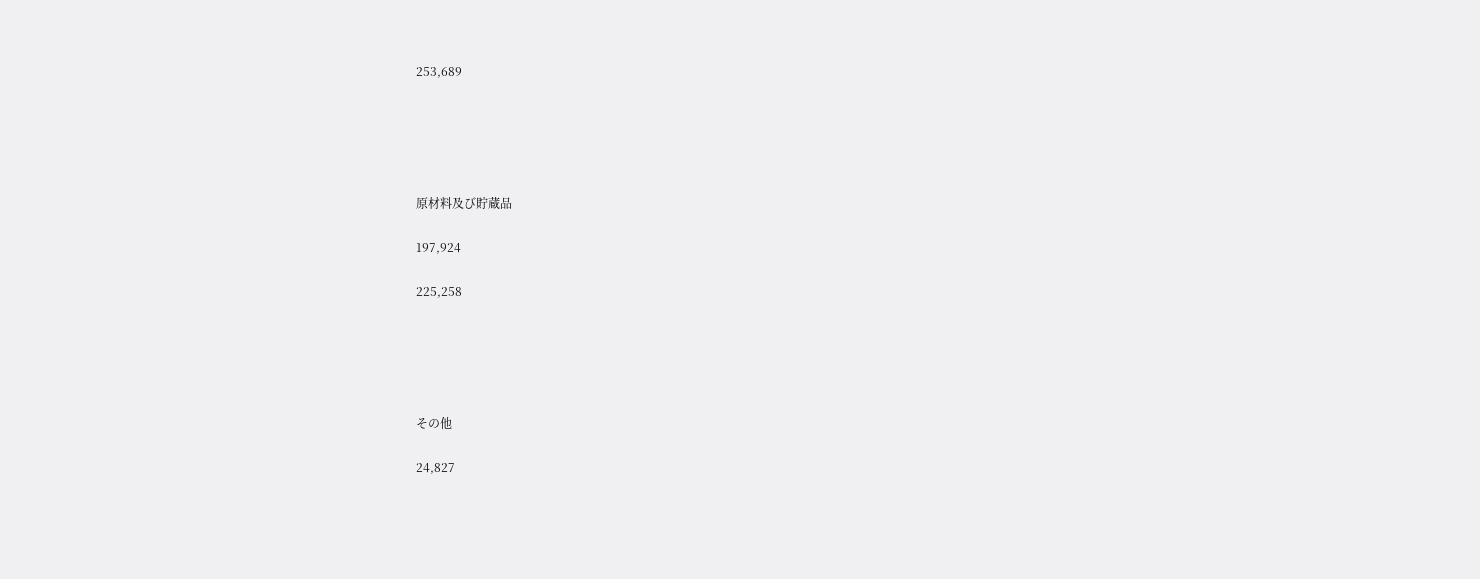253,689





原材料及び貯蔵品

197,924

225,258





その他

24,827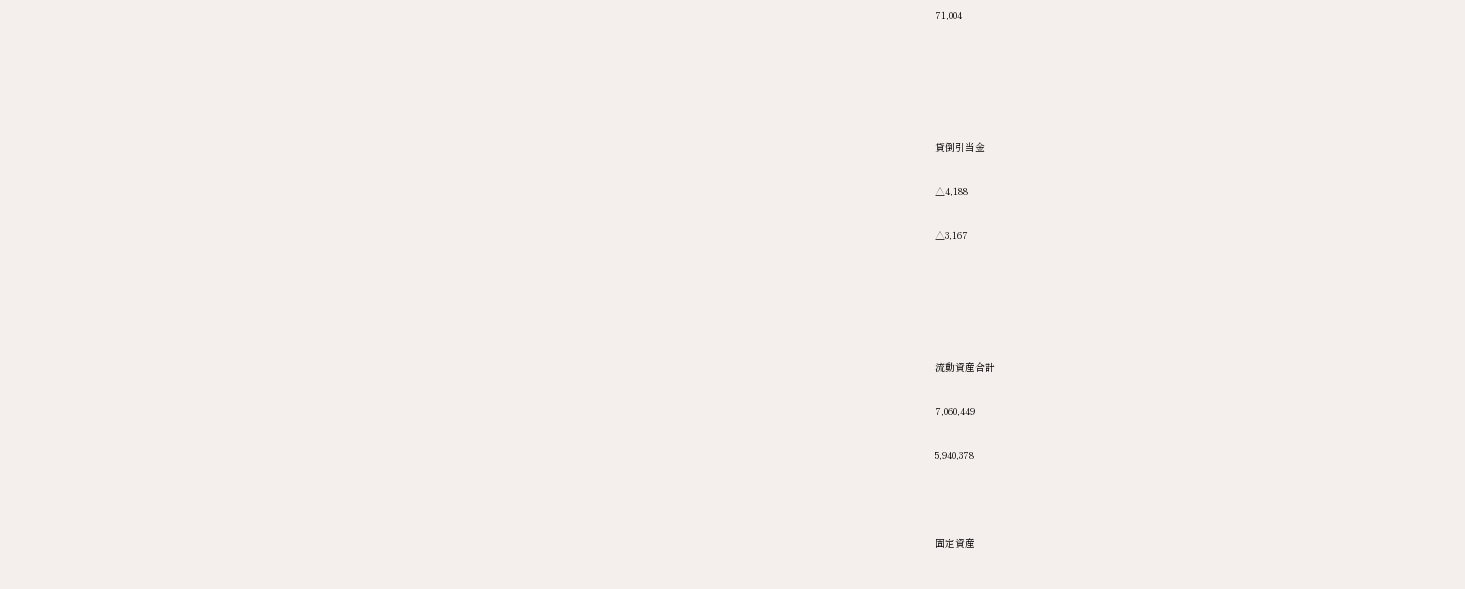71,004





貸倒引当金

△4,188

△3,167





流動資産合計

7,060,449

5,940,378



固定資産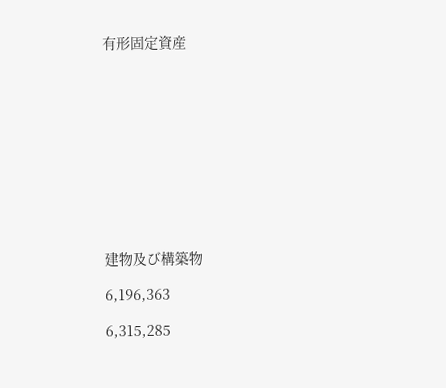有形固定資産











建物及び構築物

6,196,363

6,315,285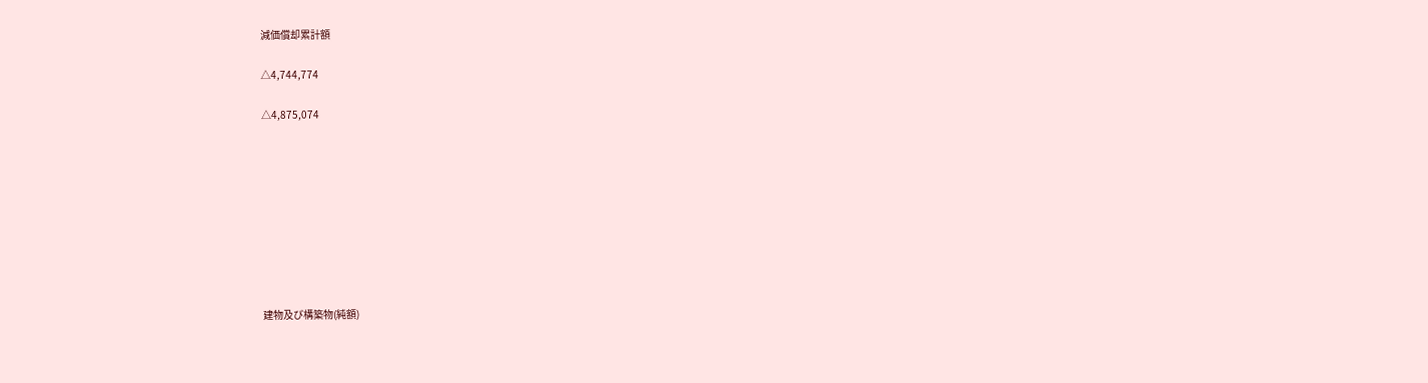減価償却累計額

△4,744,774

△4,875,074









建物及び構築物(純額)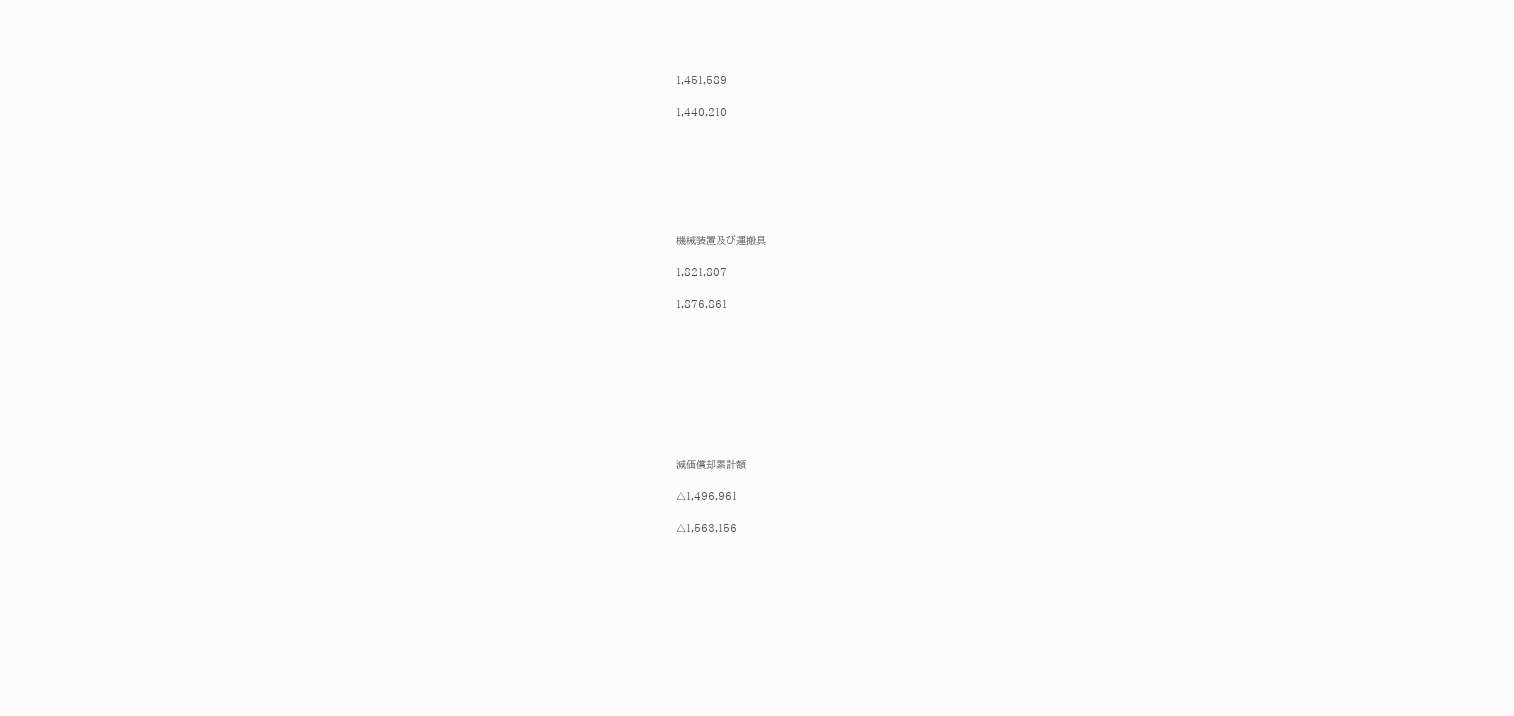1,451,589

1,440,210







機械装置及び運搬具

1,821,807

1,876,861









減価償却累計額

△1,496,961

△1,563,156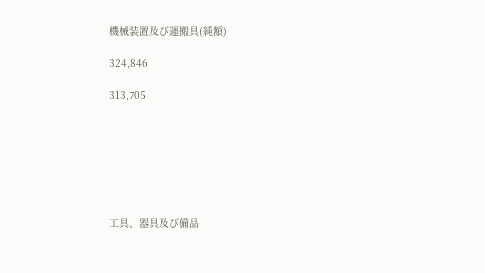機械装置及び運搬具(純額)

324,846

313,705







工具、器具及び備品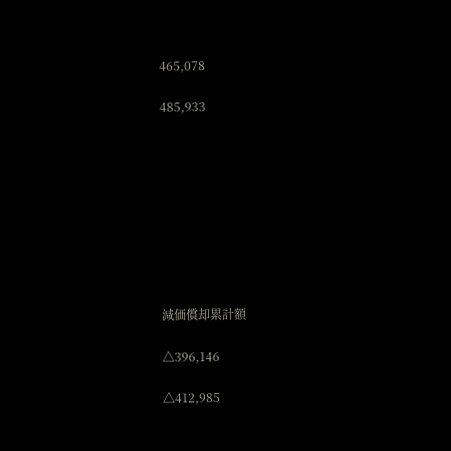465,078

485,933









減価償却累計額

△396,146

△412,985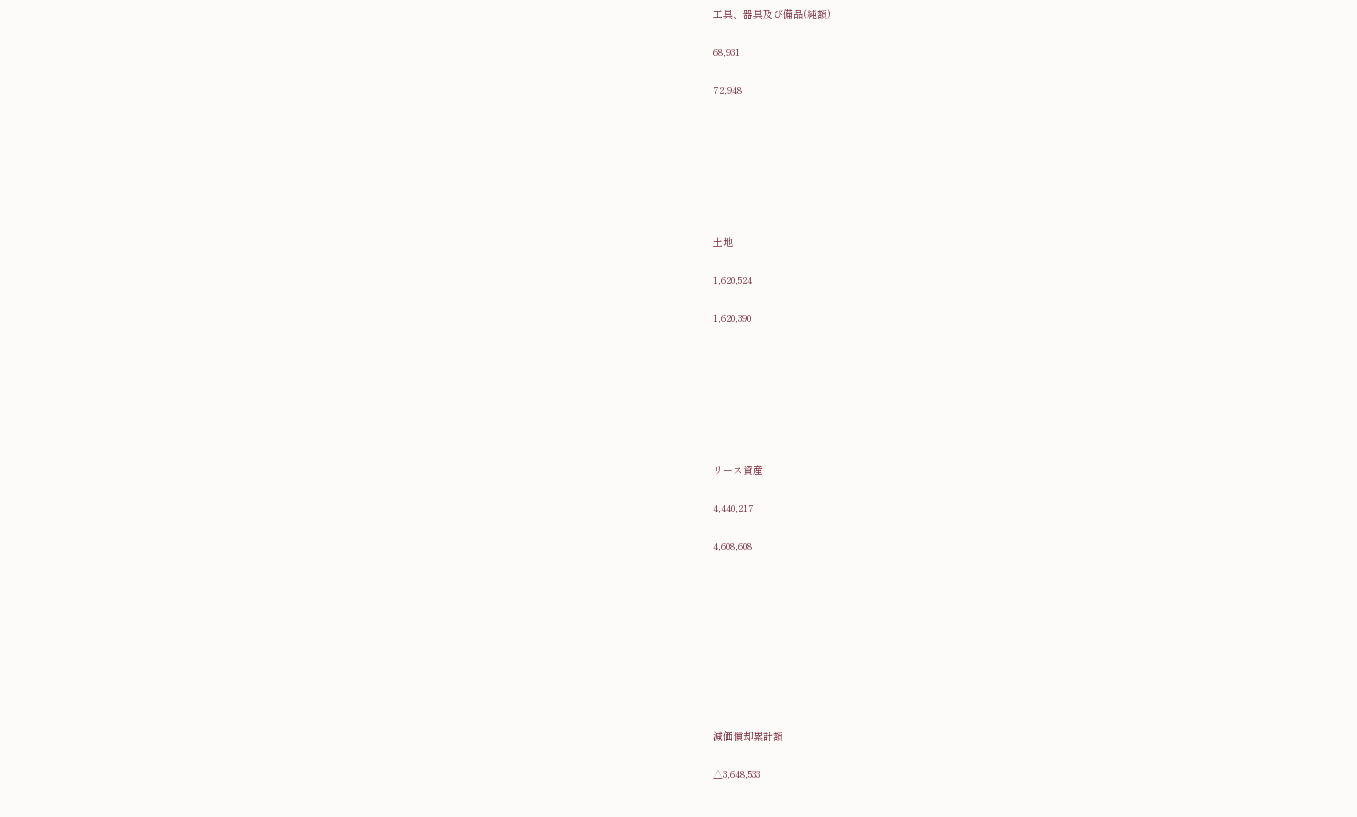工具、器具及び備品(純額)

68,931

72,948







土地

1,620,524

1,620,390







リース資産

4,440,217

4,608,608









減価償却累計額

△3,648,533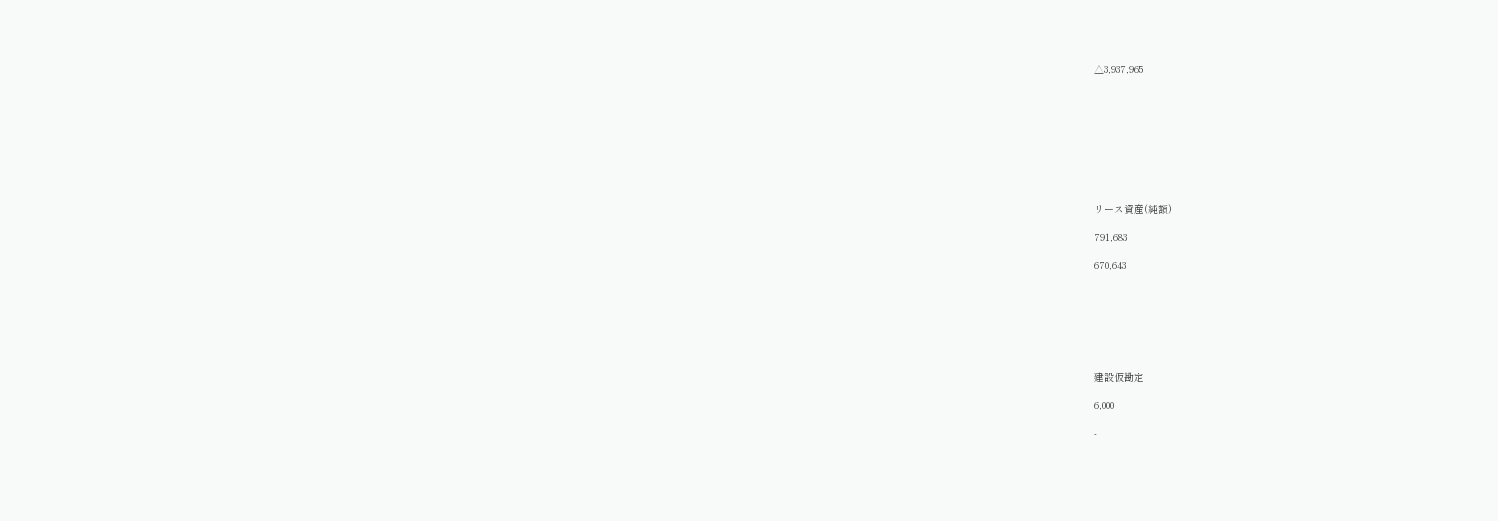△3,937,965









リース資産(純額)

791,683

670,643







建設仮勘定

6,000

-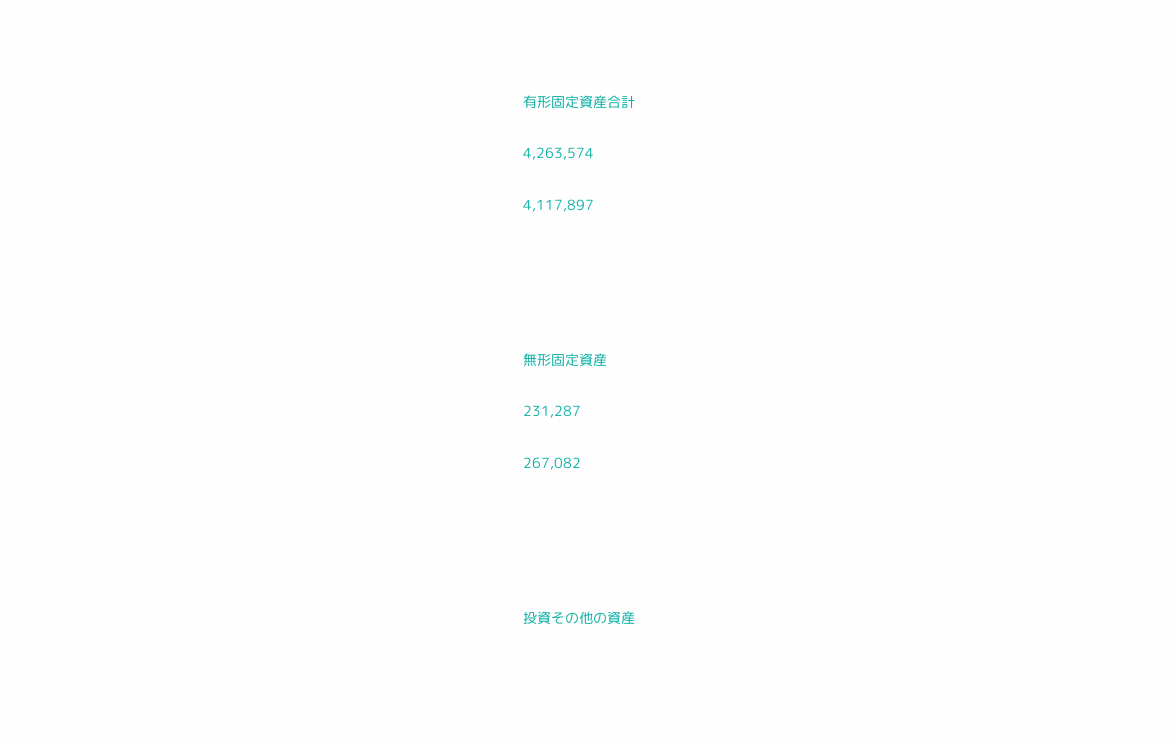有形固定資産合計

4,263,574

4,117,897





無形固定資産

231,287

267,082





投資その他の資産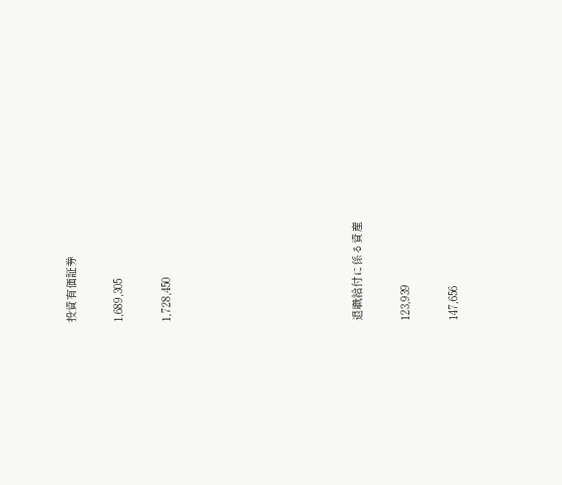投資有価証券

1,689,305

1,728,450







退職給付に係る資産

123,939

147,656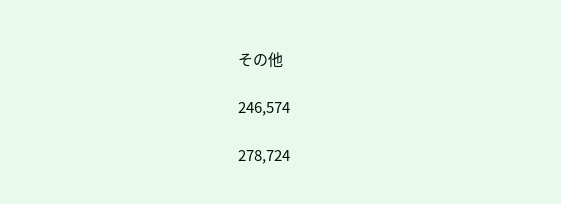その他

246,574

278,724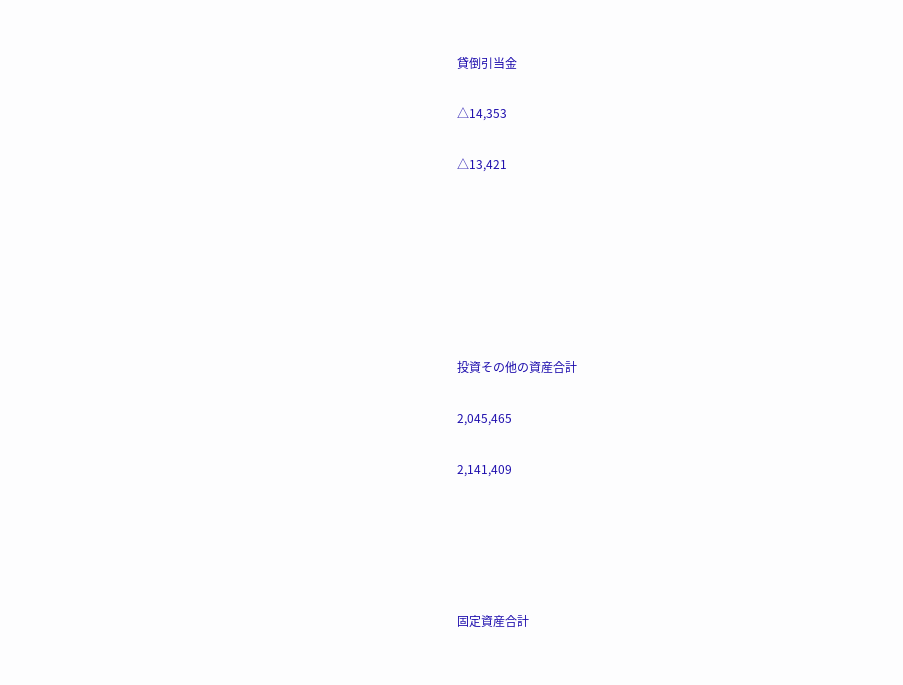貸倒引当金

△14,353

△13,421







投資その他の資産合計

2,045,465

2,141,409





固定資産合計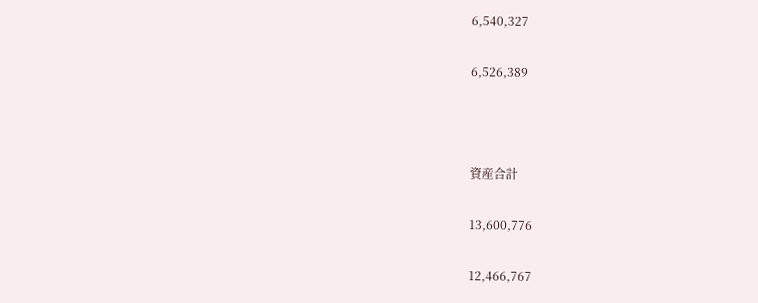6,540,327

6,526,389



資産合計

13,600,776

12,466,767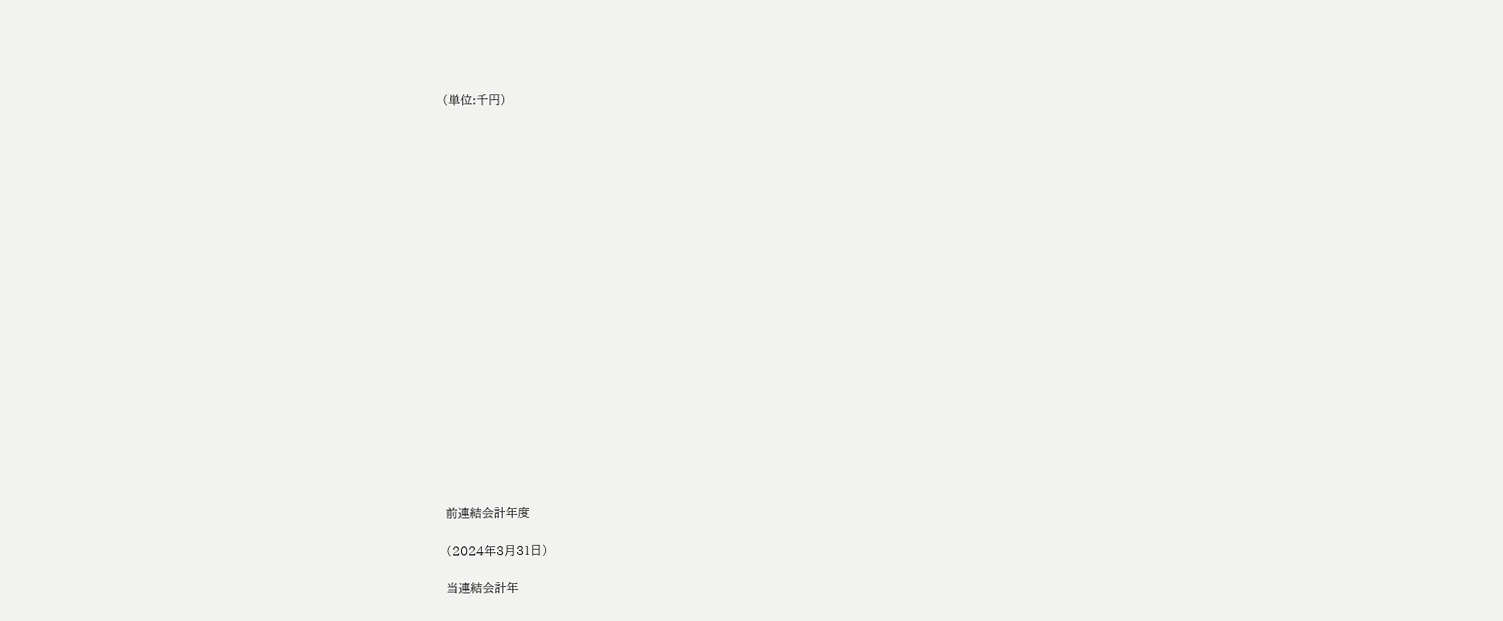(単位:千円)





















前連結会計年度

(2024年3月31日)

当連結会計年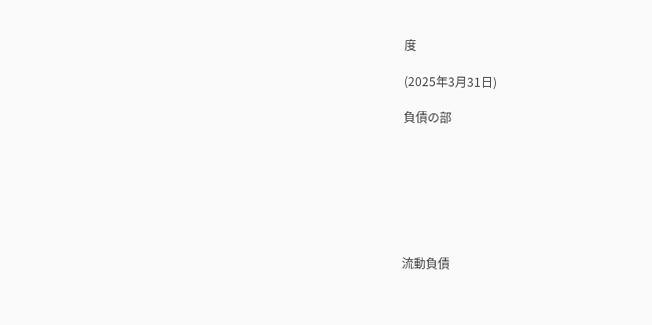度

(2025年3月31日)

負債の部







流動負債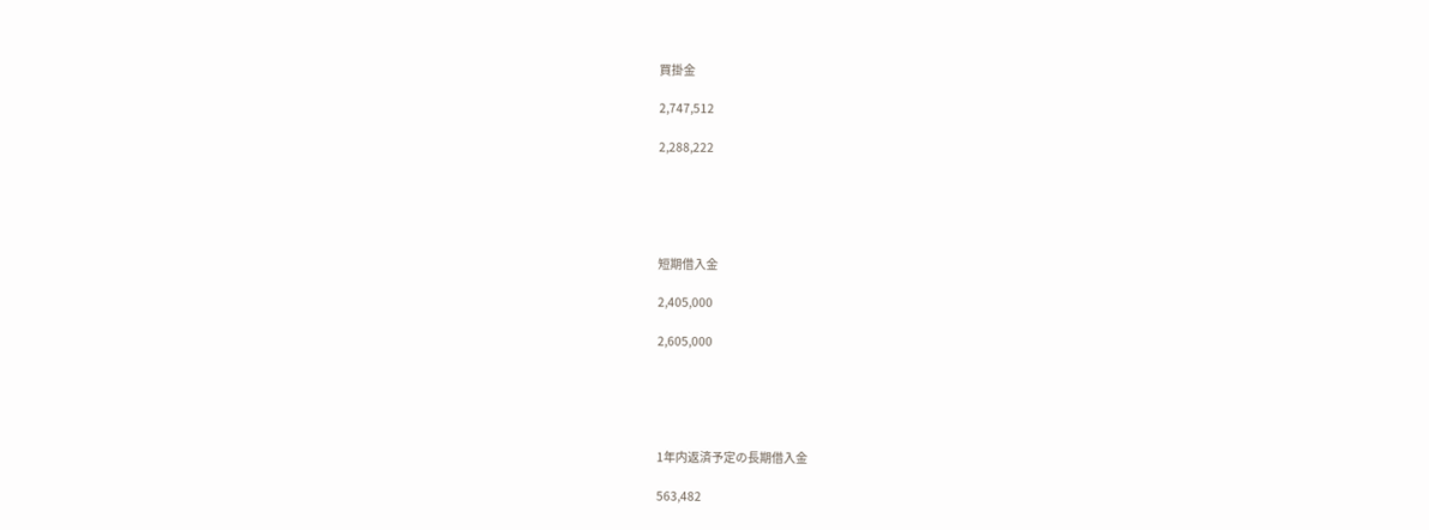買掛金

2,747,512

2,288,222





短期借入金

2,405,000

2,605,000





1年内返済予定の長期借入金

563,482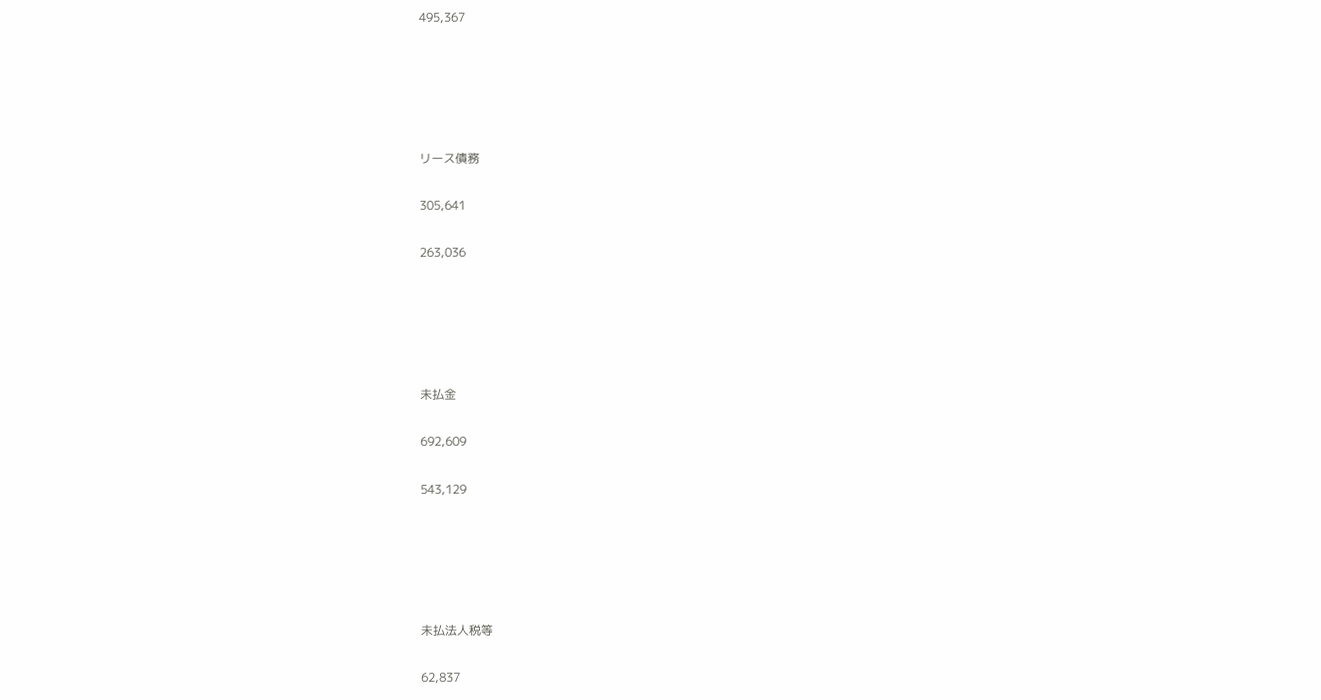495,367





リース債務

305,641

263,036





未払金

692,609

543,129





未払法人税等

62,837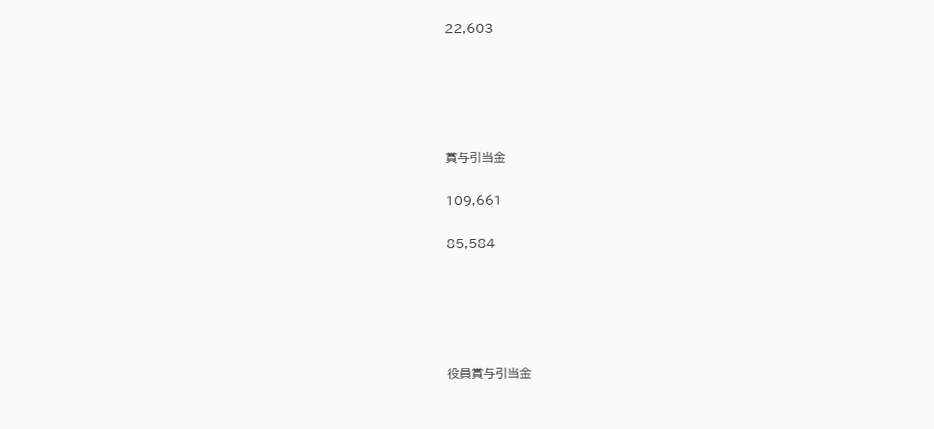22,603





賞与引当金

109,661

85,584





役員賞与引当金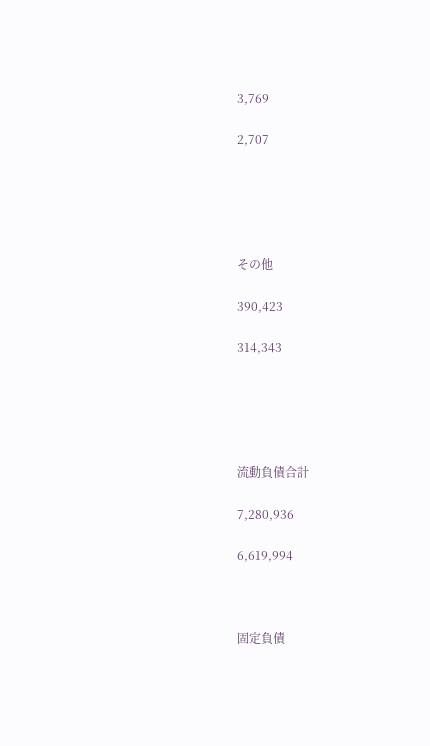3,769

2,707





その他

390,423

314,343





流動負債合計

7,280,936

6,619,994



固定負債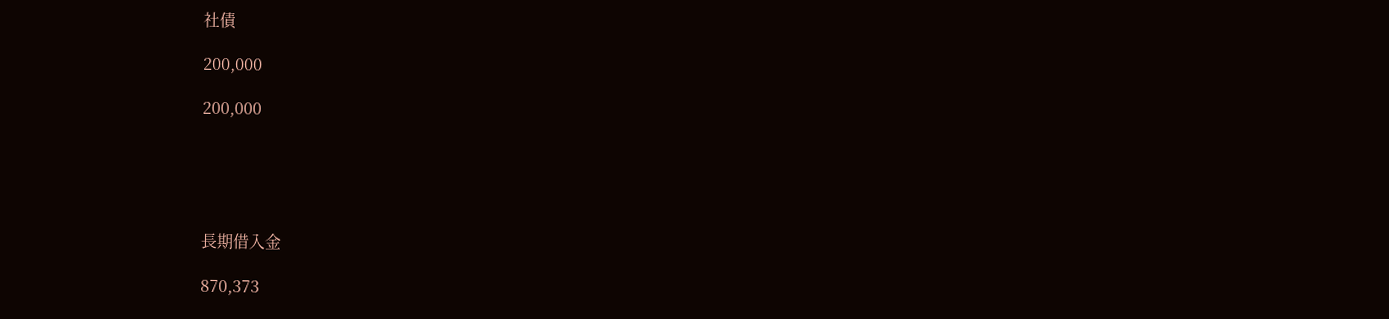社債

200,000

200,000





長期借入金

870,373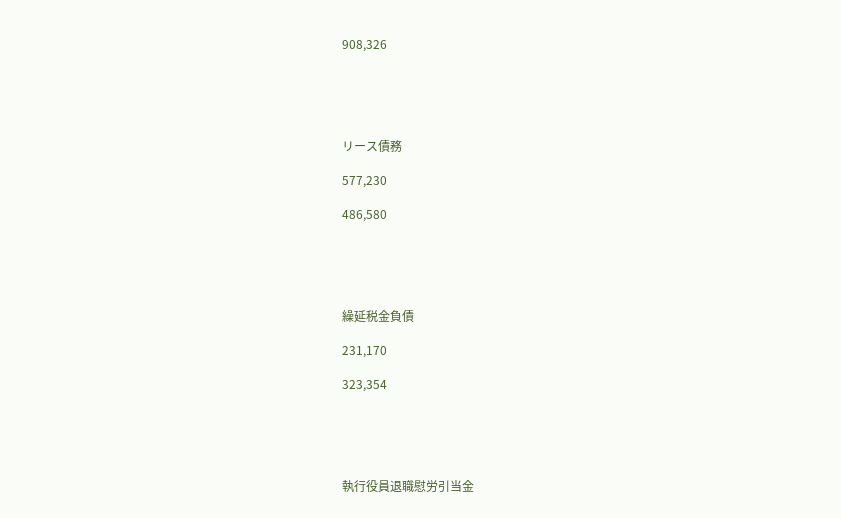908,326





リース債務

577,230

486,580





繰延税金負債

231,170

323,354





執行役員退職慰労引当金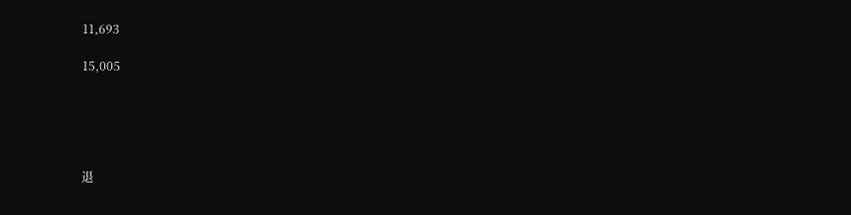11,693

15,005





退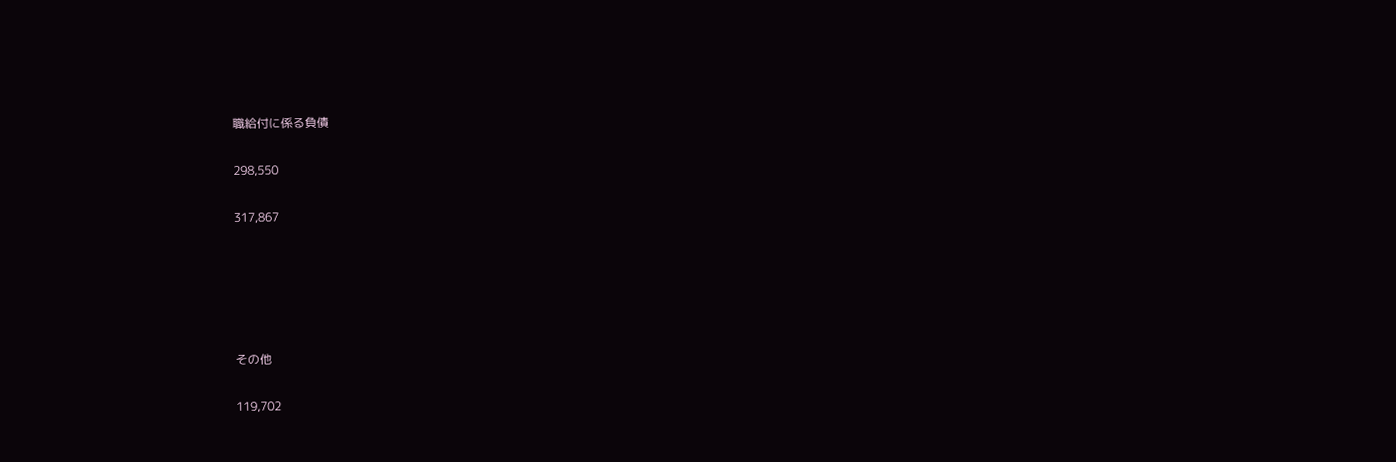職給付に係る負債

298,550

317,867





その他

119,702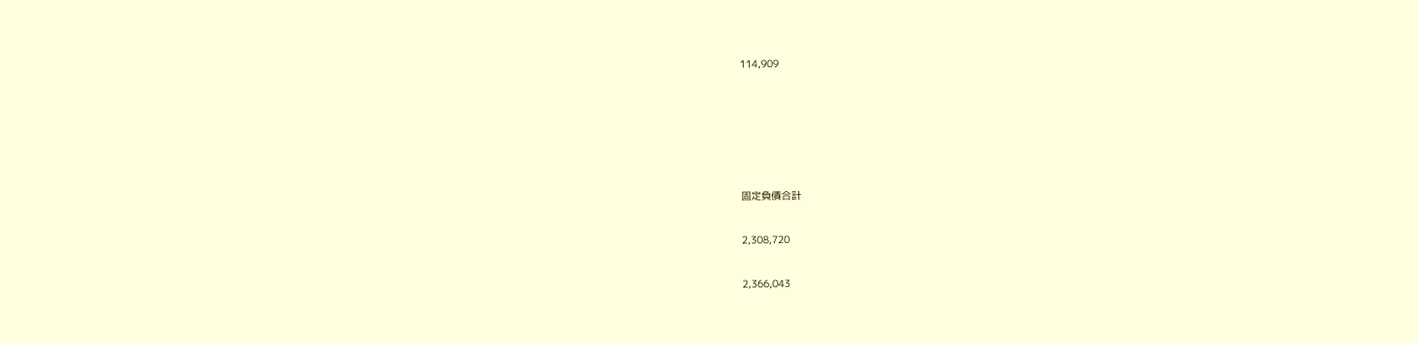114,909





固定負債合計

2,308,720

2,366,043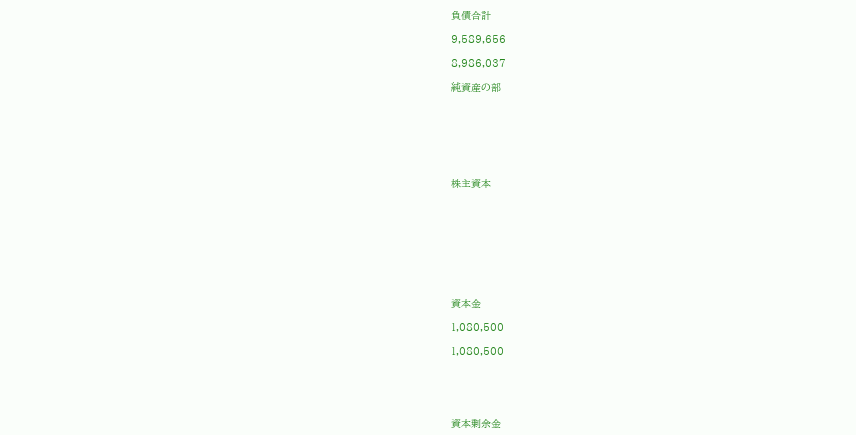負債合計

9,589,656

8,986,037

純資産の部







株主資本









資本金

1,080,500

1,080,500





資本剰余金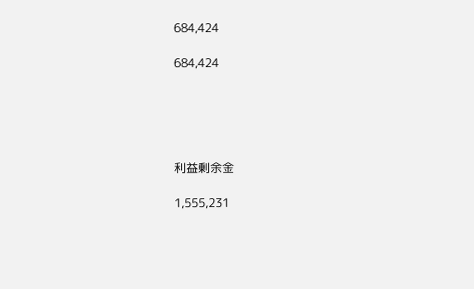684,424

684,424





利益剰余金

1,555,231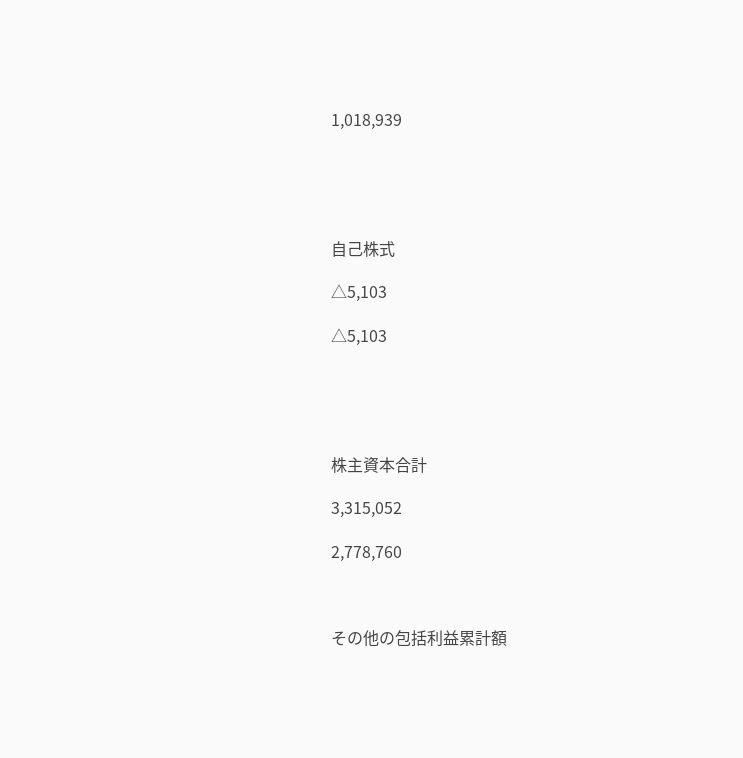1,018,939





自己株式

△5,103

△5,103





株主資本合計

3,315,052

2,778,760



その他の包括利益累計額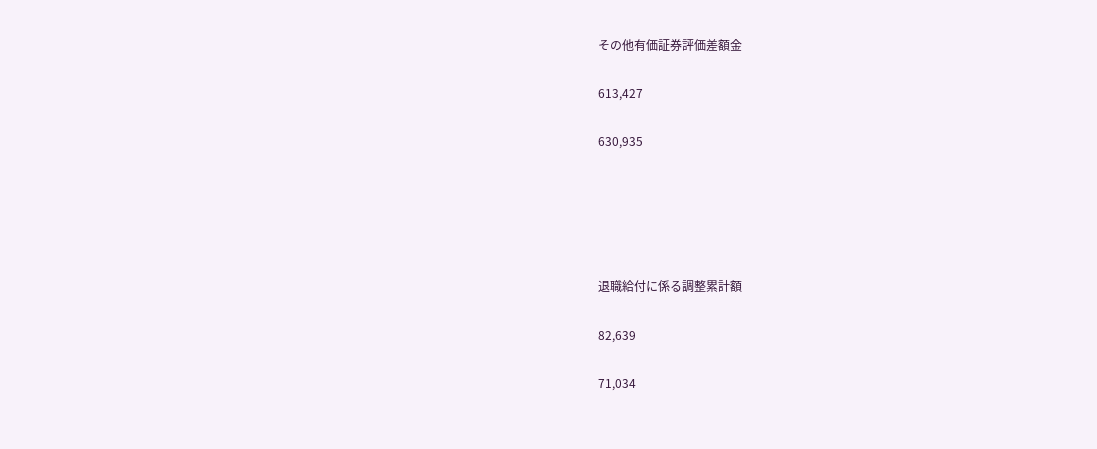その他有価証券評価差額金

613,427

630,935





退職給付に係る調整累計額

82,639

71,034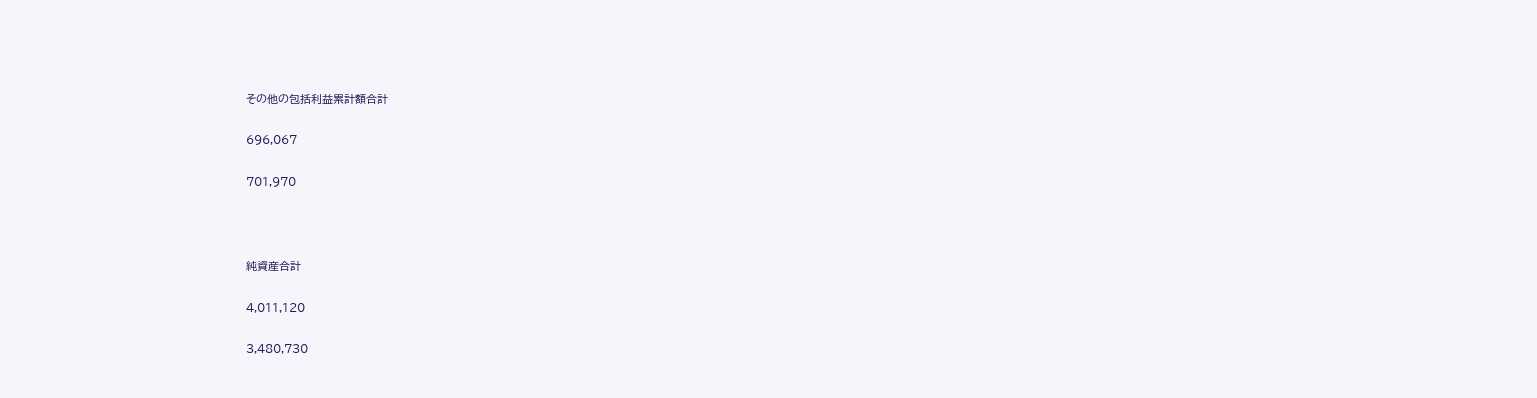その他の包括利益累計額合計

696,067

701,970



純資産合計

4,011,120

3,480,730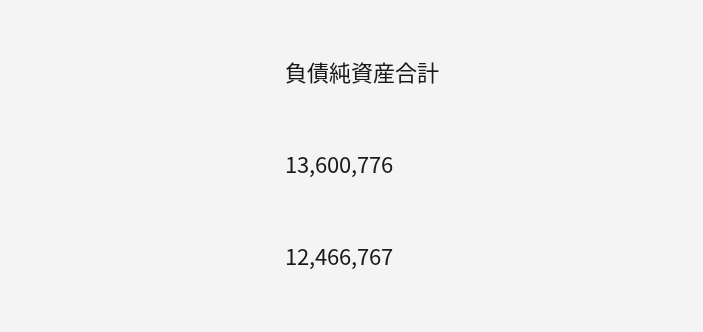負債純資産合計

13,600,776

12,466,767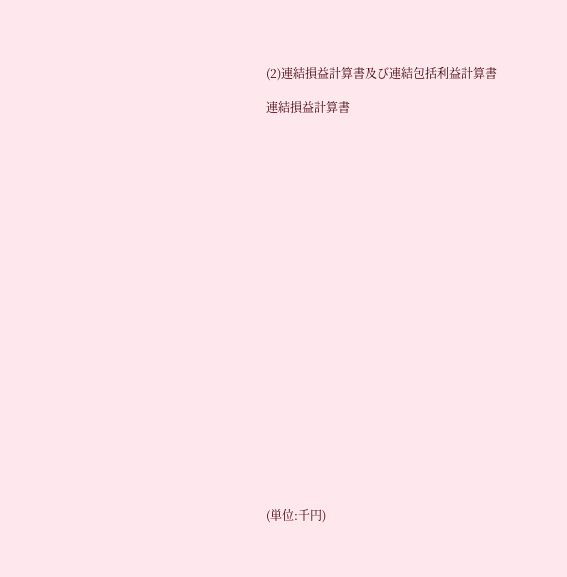(2)連結損益計算書及び連結包括利益計算書

連結損益計算書























(単位:千円)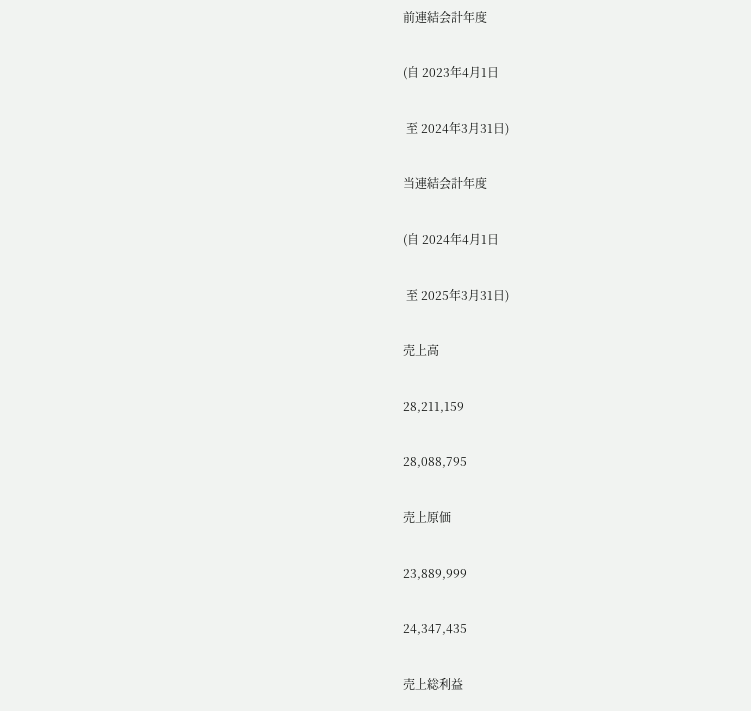前連結会計年度

(自 2023年4月1日

 至 2024年3月31日)

当連結会計年度

(自 2024年4月1日

 至 2025年3月31日)

売上高

28,211,159

28,088,795

売上原価

23,889,999

24,347,435

売上総利益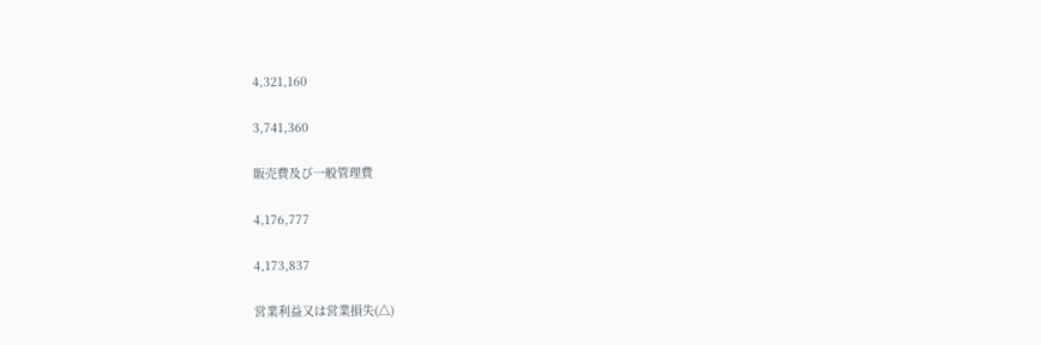4,321,160

3,741,360

販売費及び一般管理費

4,176,777

4,173,837

営業利益又は営業損失(△)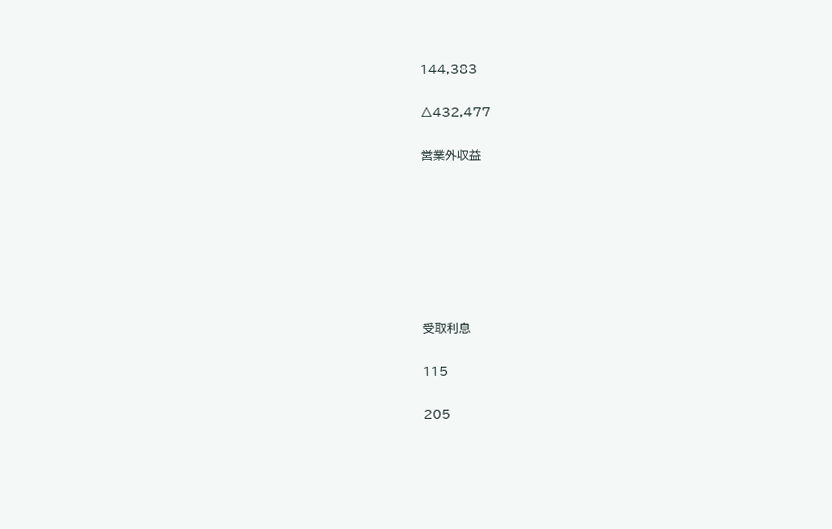144,383

△432,477

営業外収益







受取利息

115

205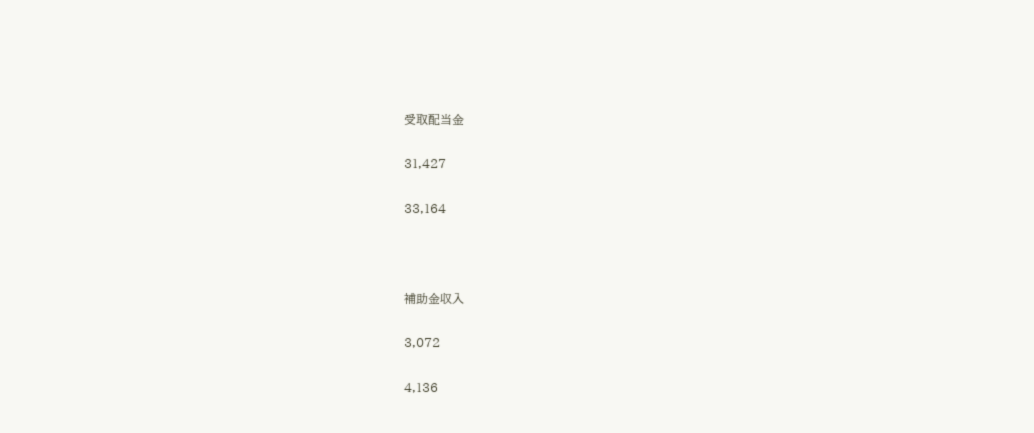受取配当金

31,427

33,164



補助金収入

3,072

4,136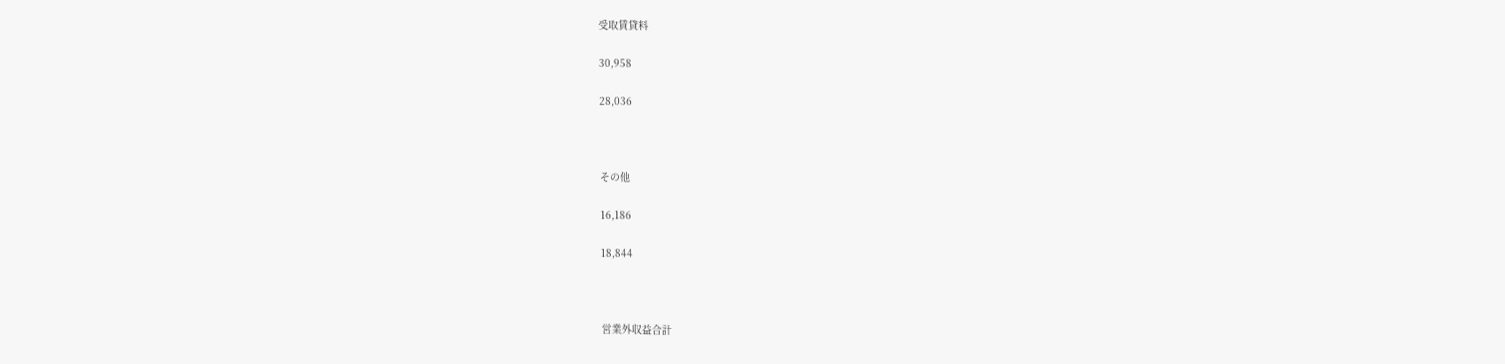受取賃貸料

30,958

28,036



その他

16,186

18,844



営業外収益合計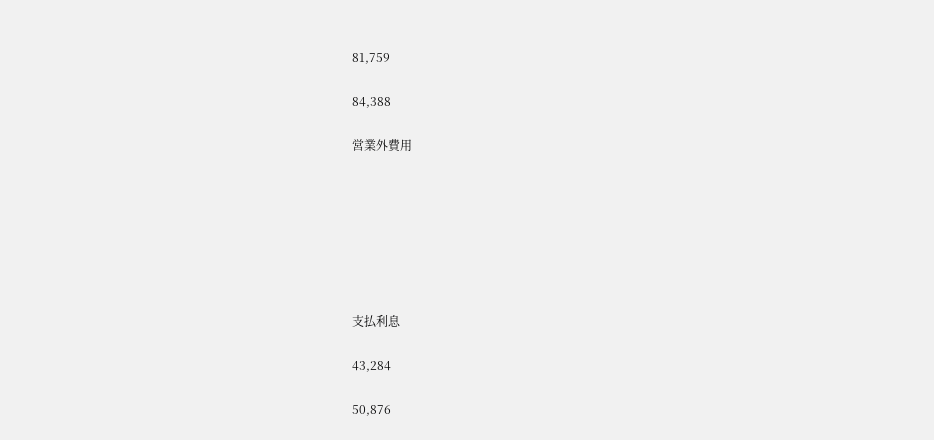81,759

84,388

営業外費用







支払利息

43,284

50,876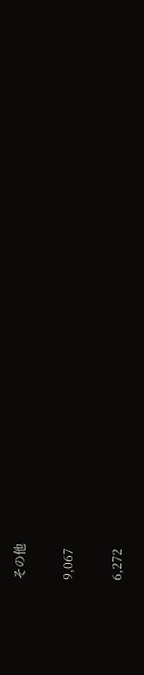その他

9,067

6,272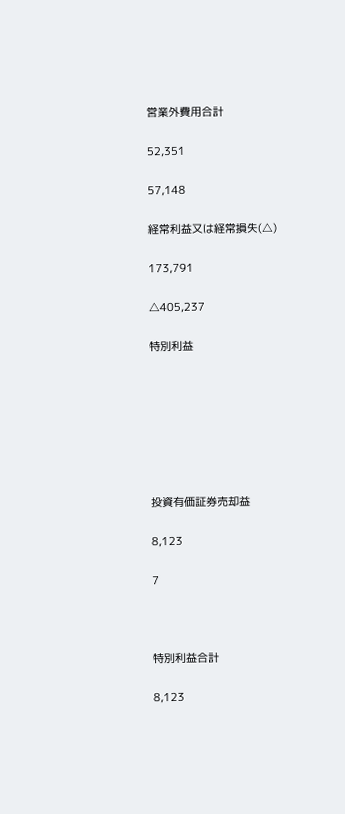営業外費用合計

52,351

57,148

経常利益又は経常損失(△)

173,791

△405,237

特別利益







投資有価証券売却益

8,123

7



特別利益合計

8,123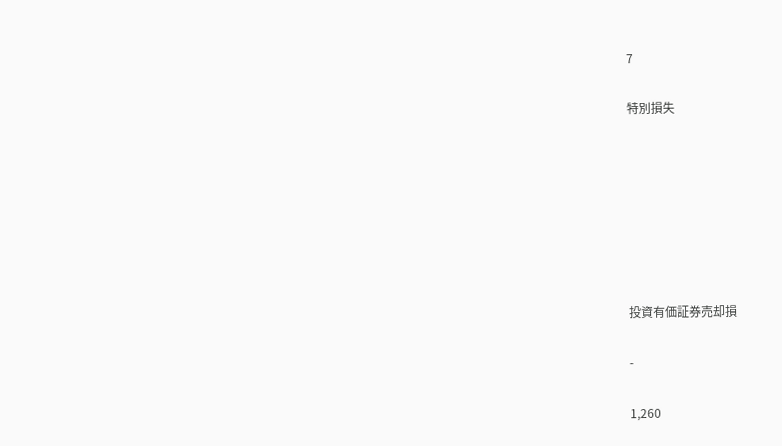7

特別損失







投資有価証券売却損

-

1,260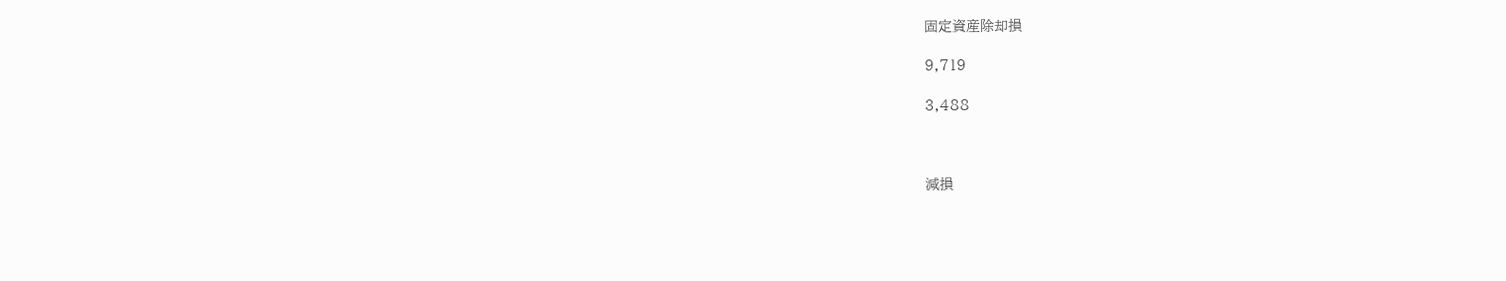固定資産除却損

9,719

3,488



減損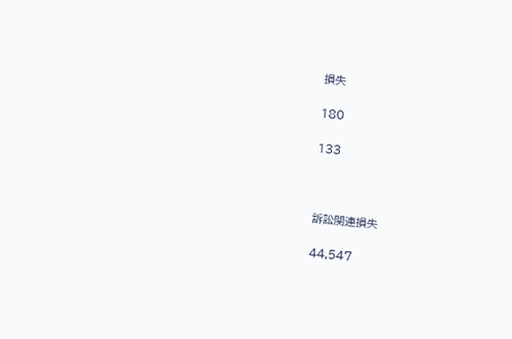損失

180

133



訴訟関連損失

44,547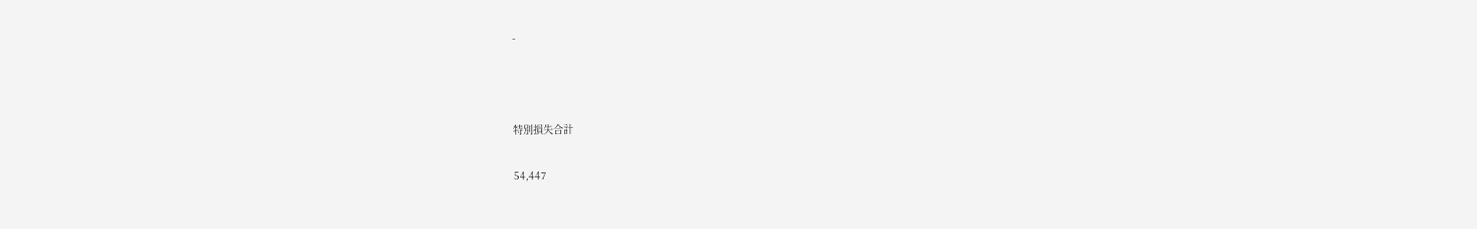-



特別損失合計

54,447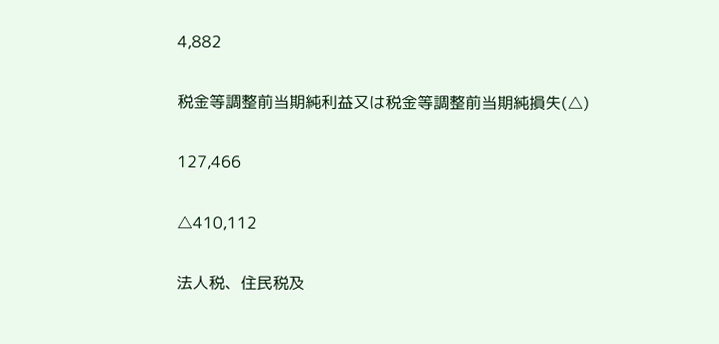4,882

税金等調整前当期純利益又は税金等調整前当期純損失(△)

127,466

△410,112

法人税、住民税及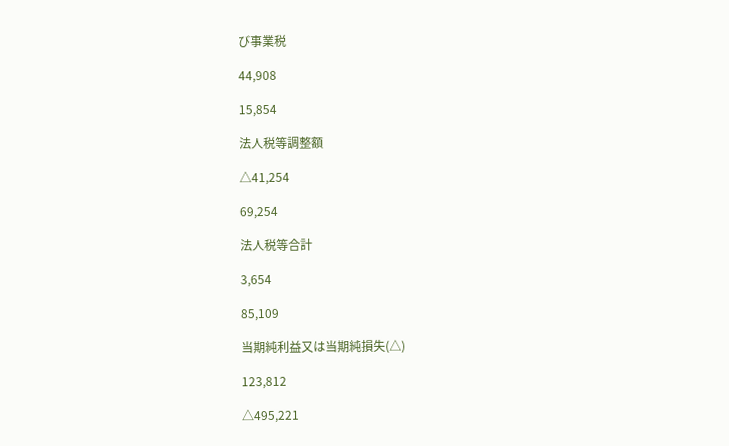び事業税

44,908

15,854

法人税等調整額

△41,254

69,254

法人税等合計

3,654

85,109

当期純利益又は当期純損失(△)

123,812

△495,221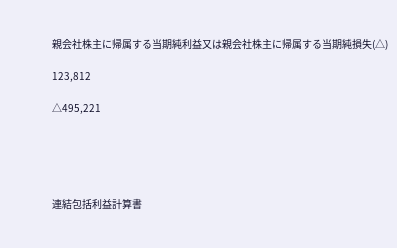親会社株主に帰属する当期純利益又は親会社株主に帰属する当期純損失(△)

123,812

△495,221





連結包括利益計算書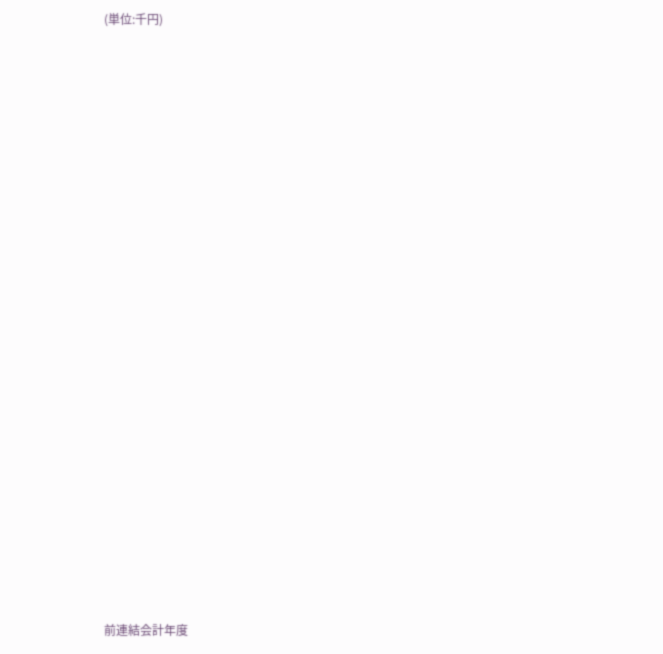(単位:千円)





















前連結会計年度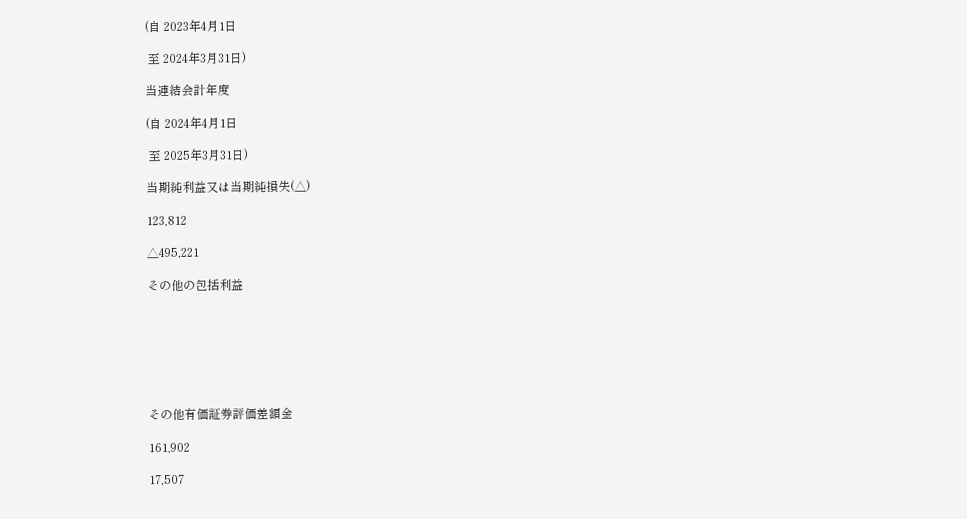(自 2023年4月1日

 至 2024年3月31日)

当連結会計年度

(自 2024年4月1日

 至 2025年3月31日)

当期純利益又は当期純損失(△)

123,812

△495,221

その他の包括利益







その他有価証券評価差額金

161,902

17,507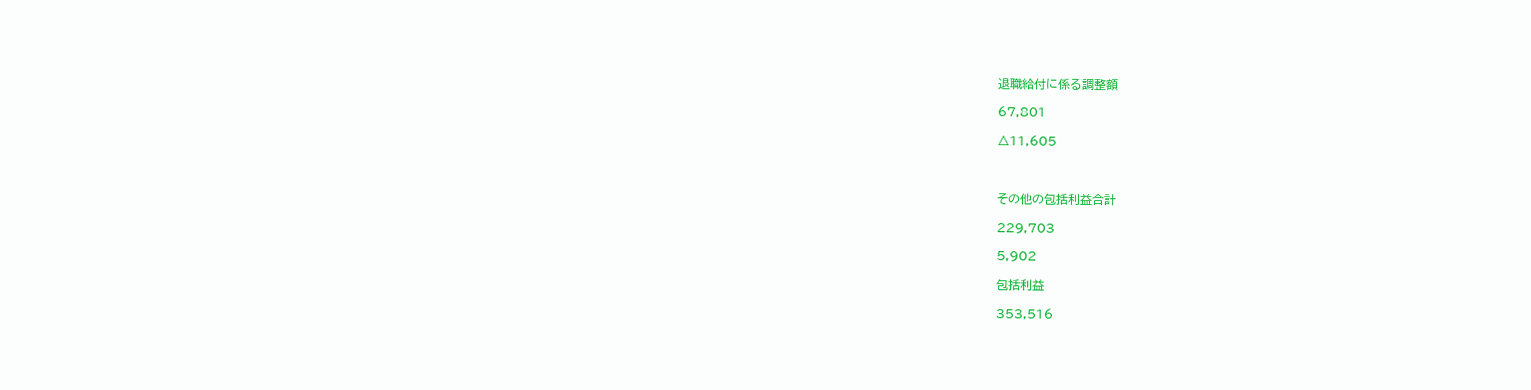退職給付に係る調整額

67,801

△11,605



その他の包括利益合計

229,703

5,902

包括利益

353,516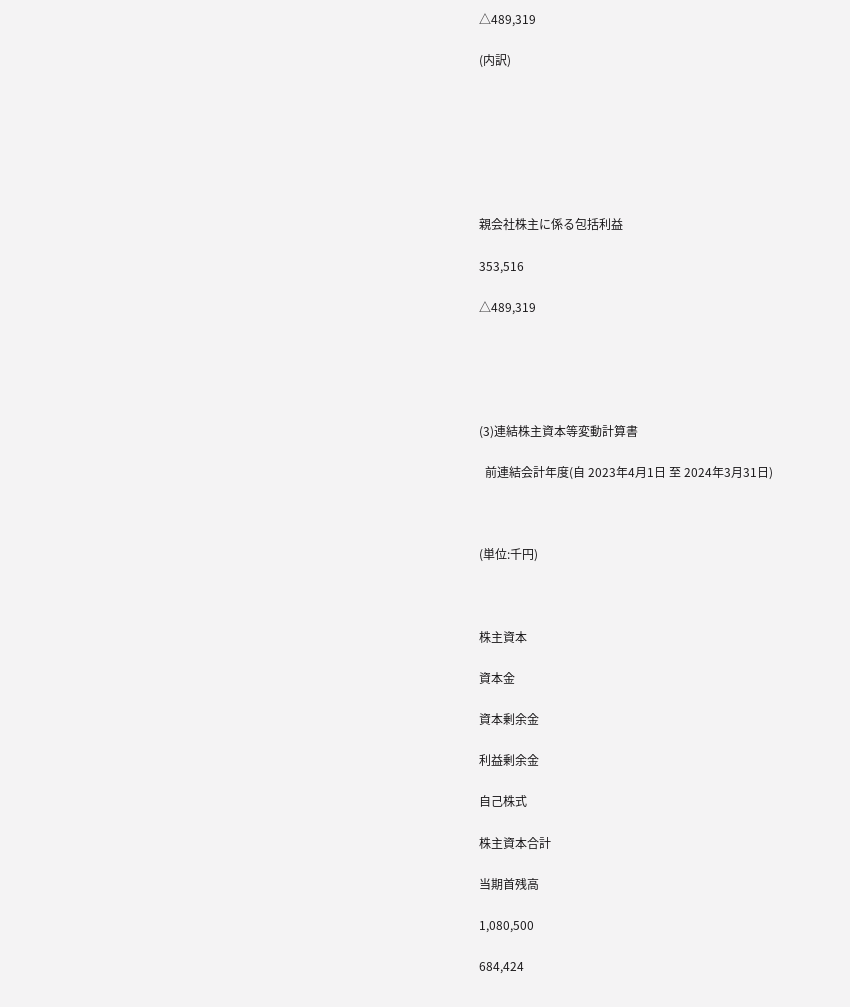△489,319

(内訳)







親会社株主に係る包括利益

353,516

△489,319





(3)連結株主資本等変動計算書

  前連結会計年度(自 2023年4月1日 至 2024年3月31日)



(単位:千円)



株主資本

資本金

資本剰余金

利益剰余金

自己株式

株主資本合計

当期首残高

1,080,500

684,424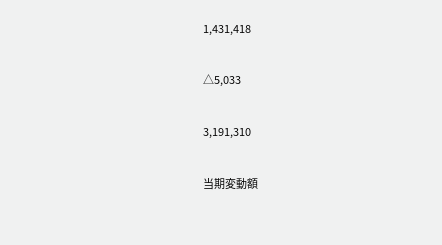1,431,418

△5,033

3,191,310

当期変動額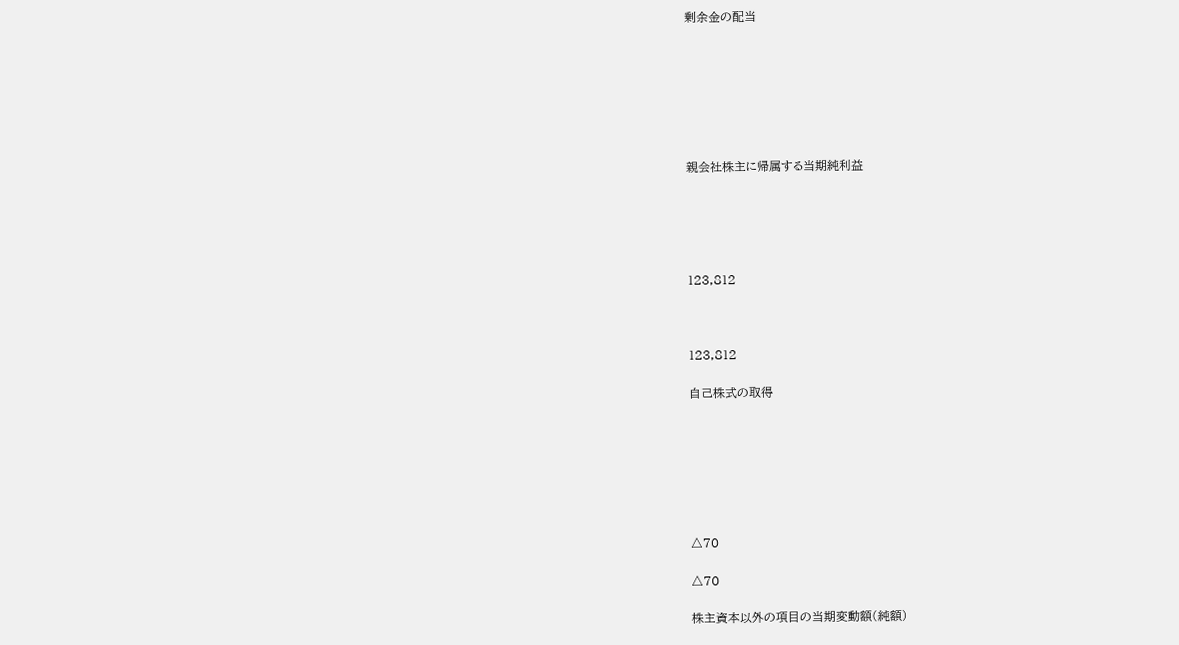剰余金の配当







親会社株主に帰属する当期純利益





123,812



123,812

自己株式の取得







△70

△70

株主資本以外の項目の当期変動額(純額)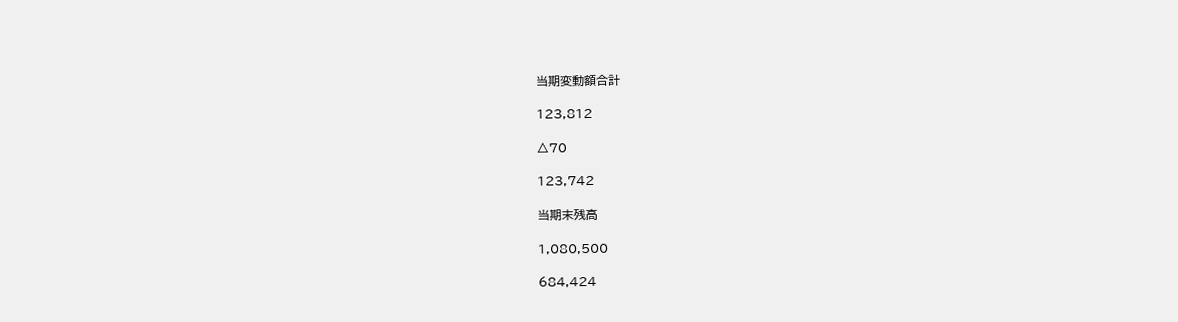当期変動額合計

123,812

△70

123,742

当期末残高

1,080,500

684,424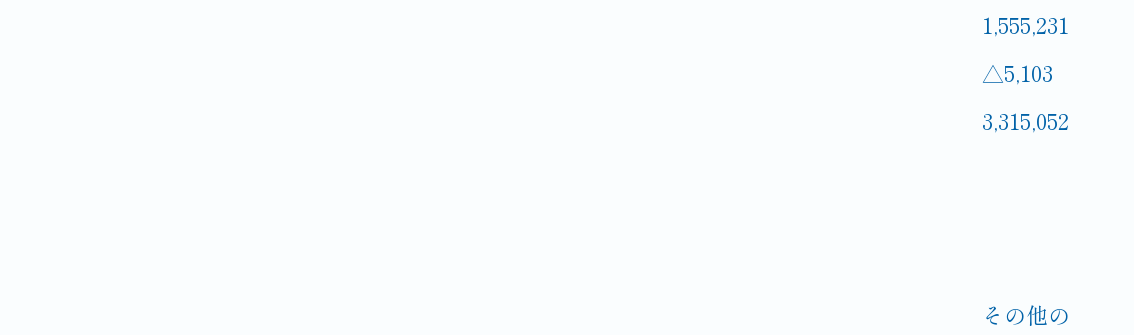1,555,231

△5,103

3,315,052







その他の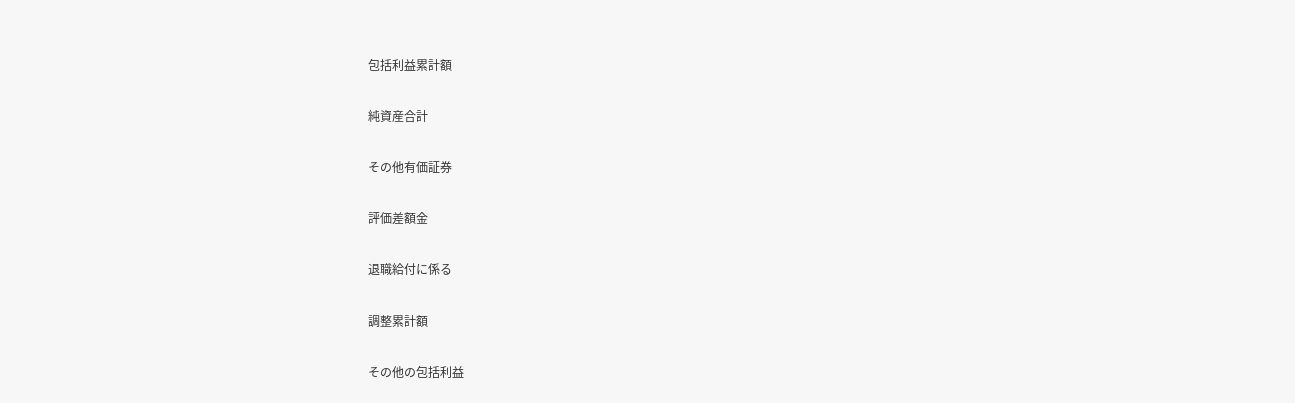包括利益累計額

純資産合計

その他有価証券

評価差額金

退職給付に係る

調整累計額

その他の包括利益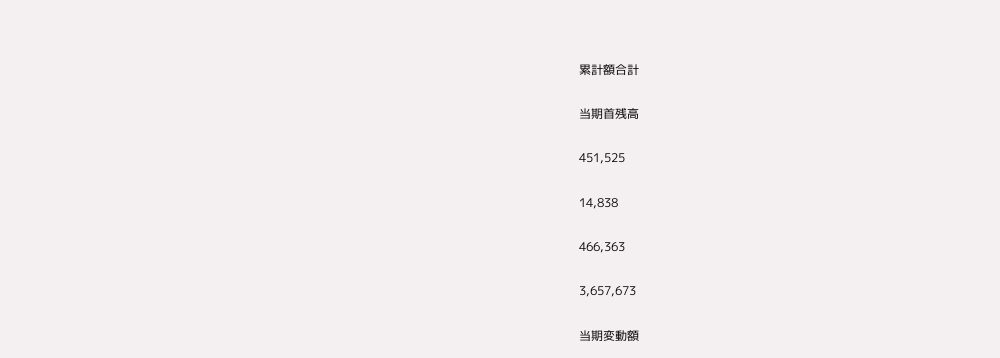累計額合計

当期首残高

451,525

14,838

466,363

3,657,673

当期変動額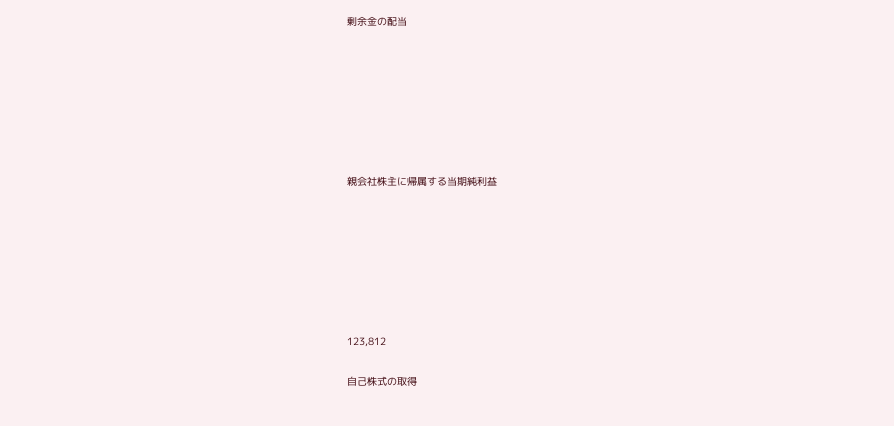剰余金の配当







親会社株主に帰属する当期純利益







123,812

自己株式の取得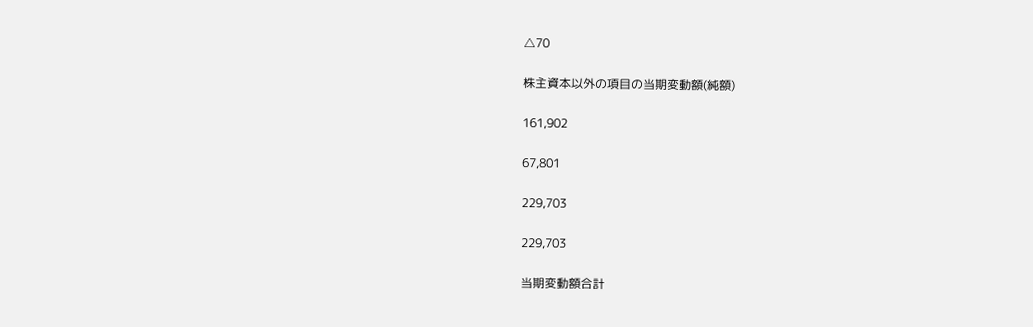△70

株主資本以外の項目の当期変動額(純額)

161,902

67,801

229,703

229,703

当期変動額合計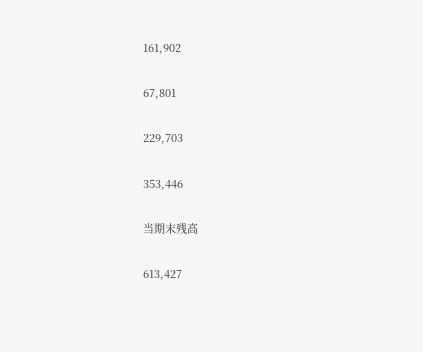161,902

67,801

229,703

353,446

当期末残高

613,427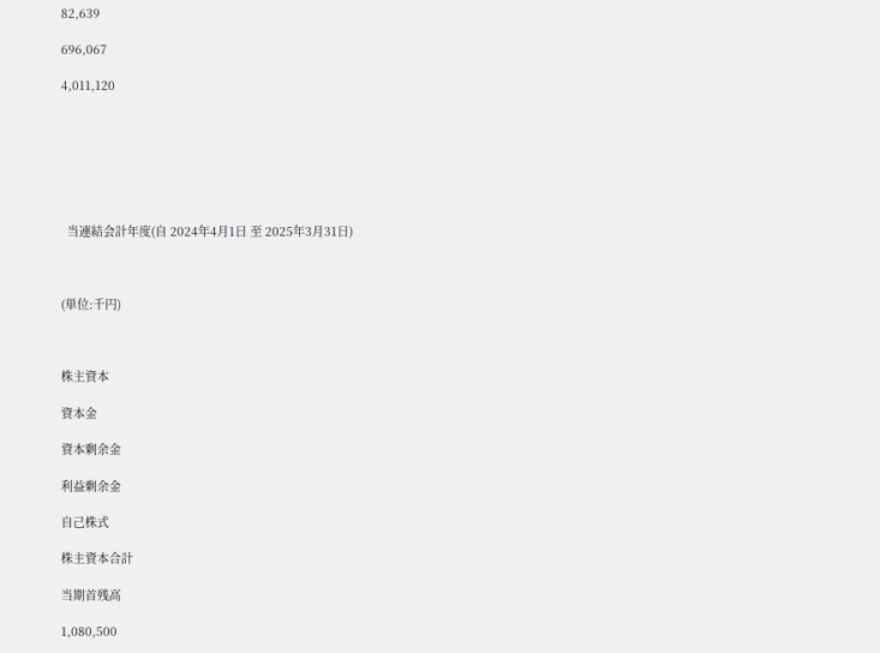82,639

696,067

4,011,120







  当連結会計年度(自 2024年4月1日 至 2025年3月31日)



(単位:千円)



株主資本

資本金

資本剰余金

利益剰余金

自己株式

株主資本合計

当期首残高

1,080,500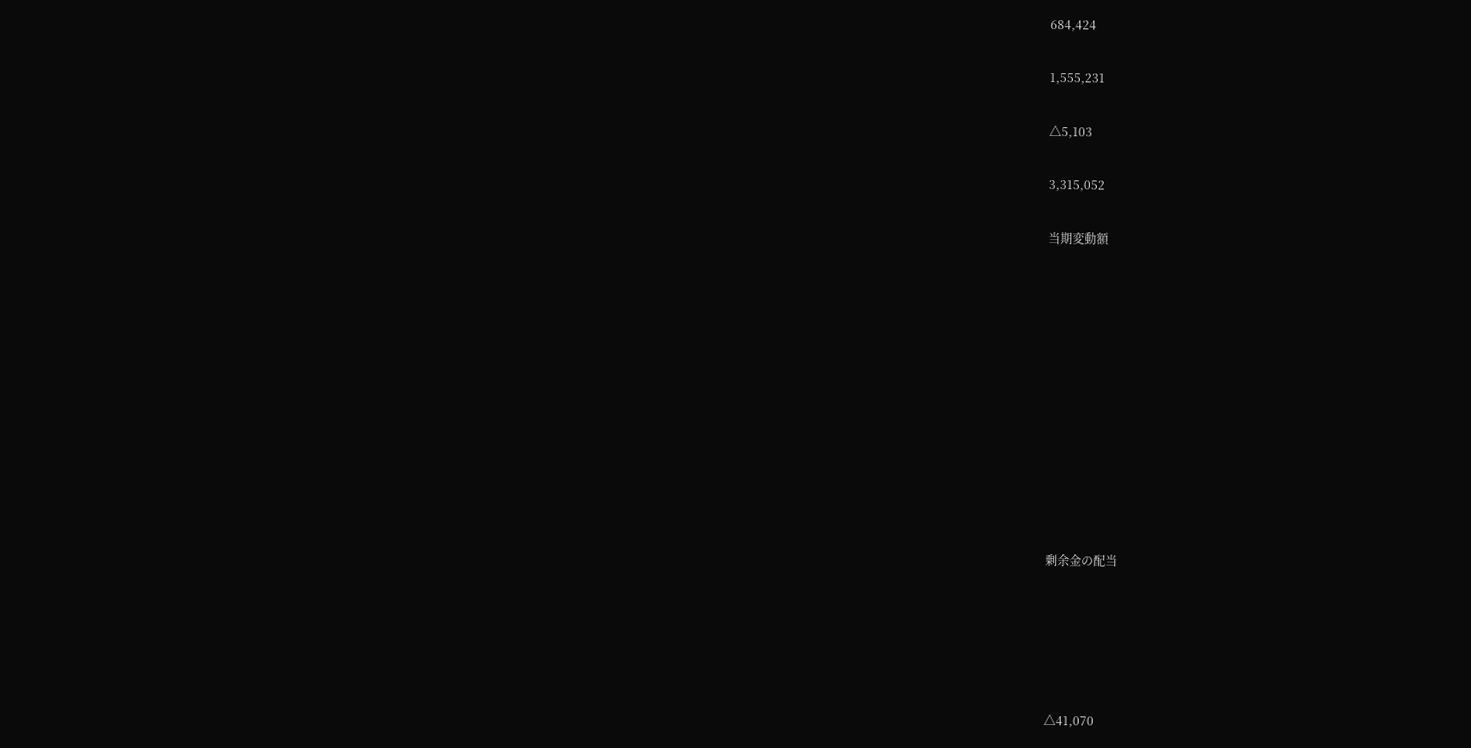684,424

1,555,231

△5,103

3,315,052

当期変動額











剰余金の配当





△41,070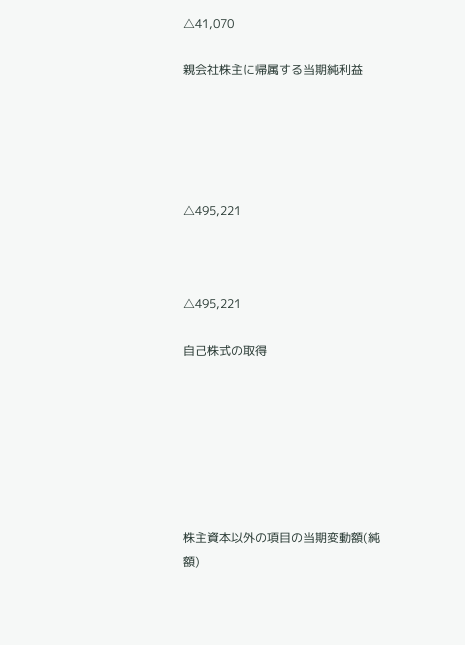△41,070

親会社株主に帰属する当期純利益





△495,221



△495,221

自己株式の取得







株主資本以外の項目の当期変動額(純額)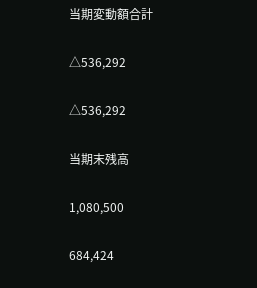当期変動額合計

△536,292

△536,292

当期末残高

1,080,500

684,424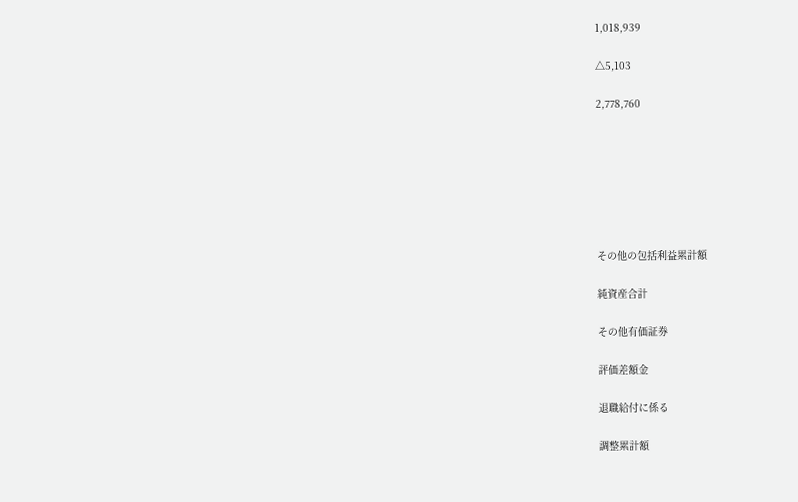1,018,939

△5,103

2,778,760







その他の包括利益累計額

純資産合計

その他有価証券

評価差額金

退職給付に係る

調整累計額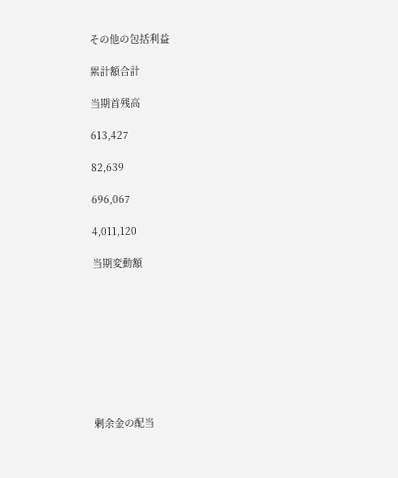その他の包括利益

累計額合計

当期首残高

613,427

82,639

696,067

4,011,120

当期変動額









剰余金の配当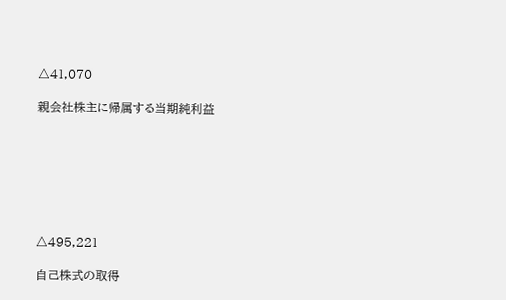△41,070

親会社株主に帰属する当期純利益







△495,221

自己株式の取得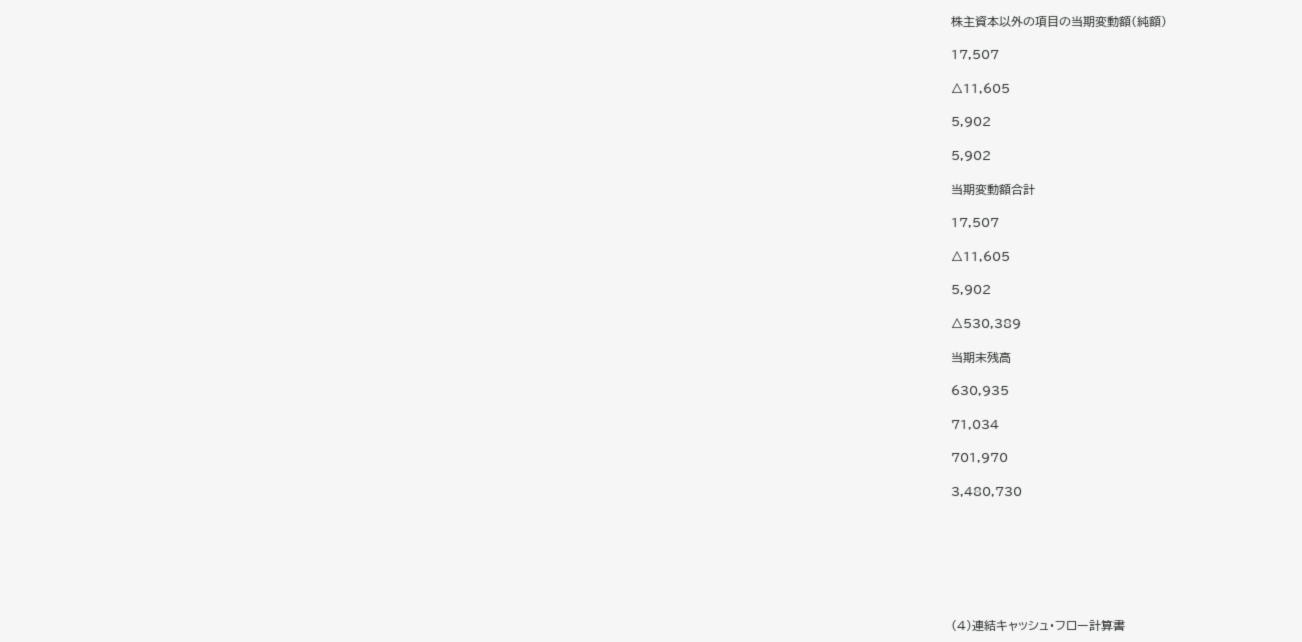株主資本以外の項目の当期変動額(純額)

17,507

△11,605

5,902

5,902

当期変動額合計

17,507

△11,605

5,902

△530,389

当期末残高

630,935

71,034

701,970

3,480,730







(4)連結キャッシュ・フロー計算書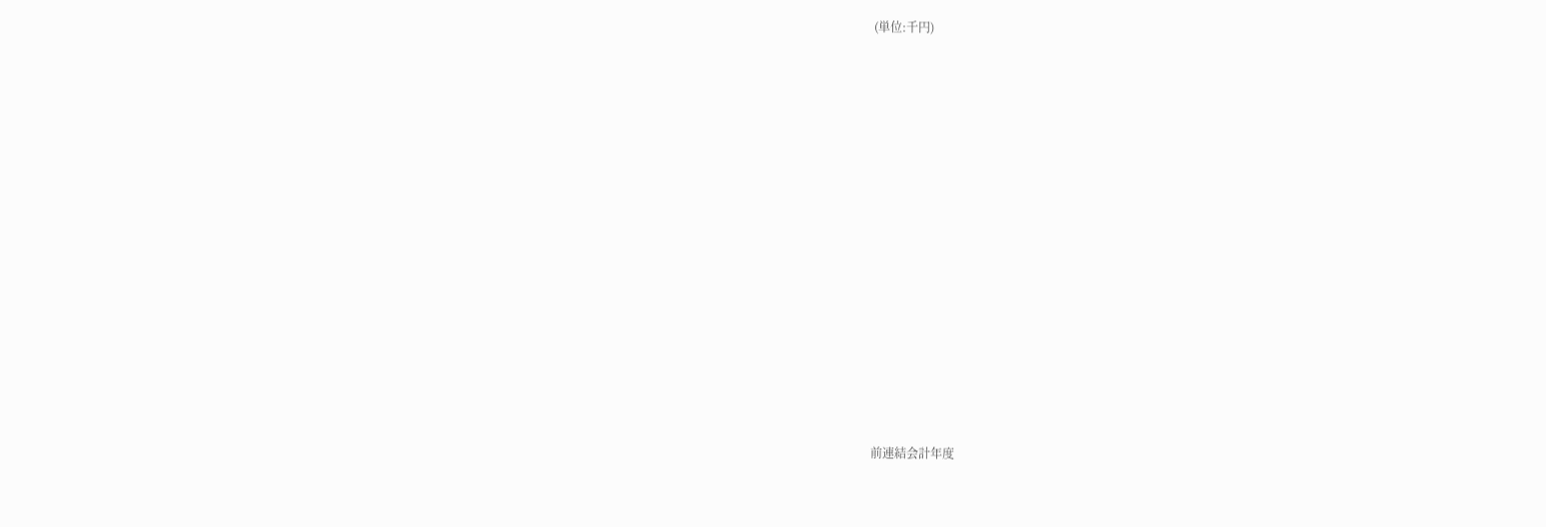(単位:千円)





















前連結会計年度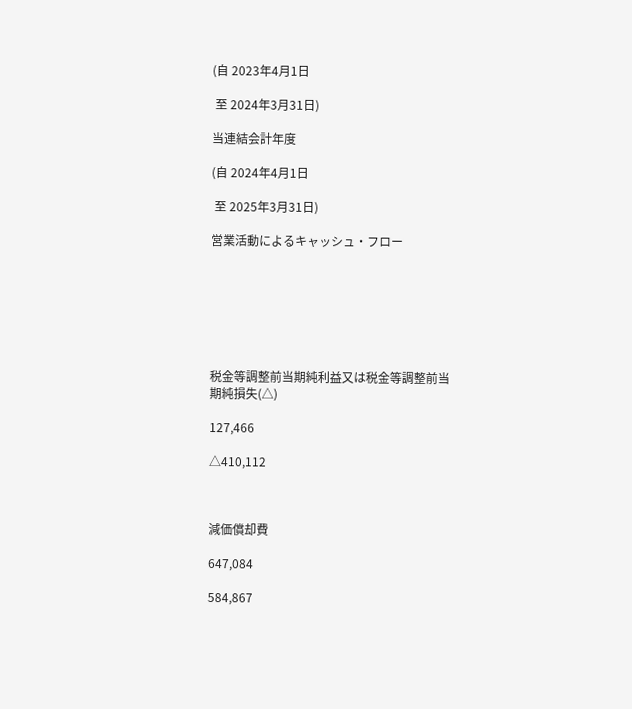(自 2023年4月1日

 至 2024年3月31日)

当連結会計年度

(自 2024年4月1日

 至 2025年3月31日)

営業活動によるキャッシュ・フロー







税金等調整前当期純利益又は税金等調整前当期純損失(△)

127,466

△410,112



減価償却費

647,084

584,867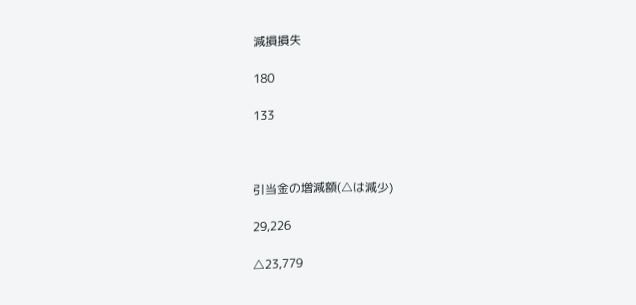減損損失

180

133



引当金の増減額(△は減少)

29,226

△23,779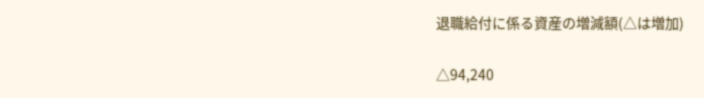退職給付に係る資産の増減額(△は増加)

△94,240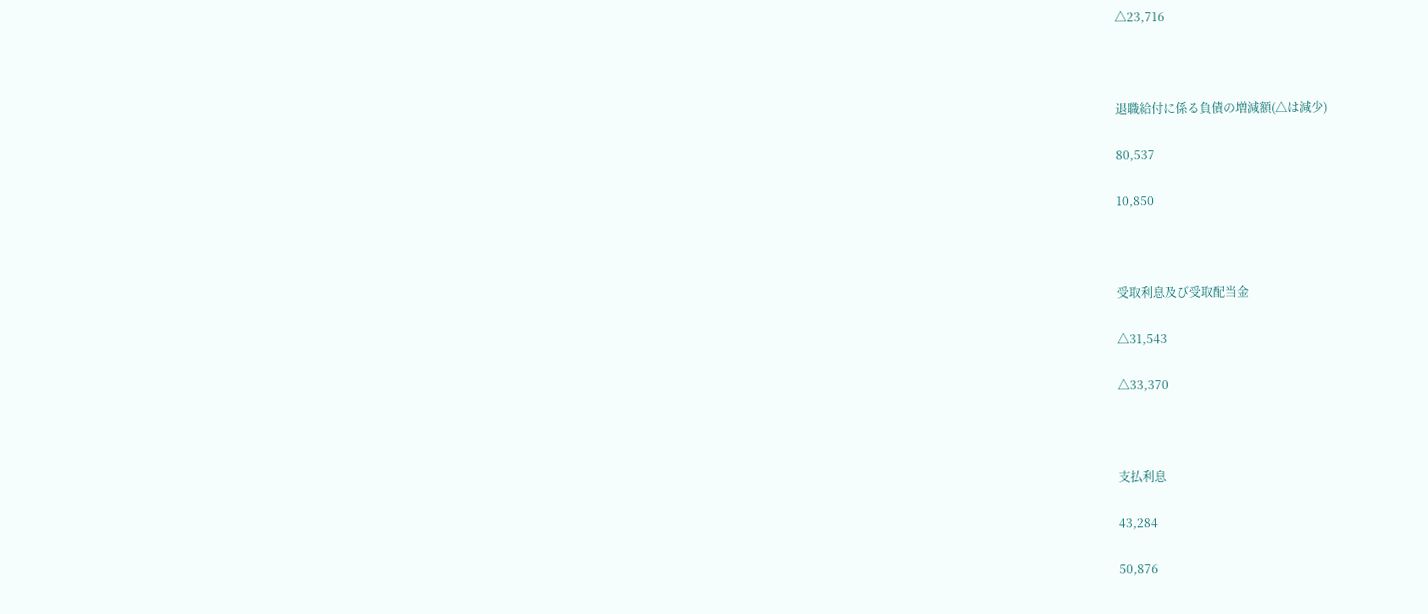△23,716



退職給付に係る負債の増減額(△は減少)

80,537

10,850



受取利息及び受取配当金

△31,543

△33,370



支払利息

43,284

50,876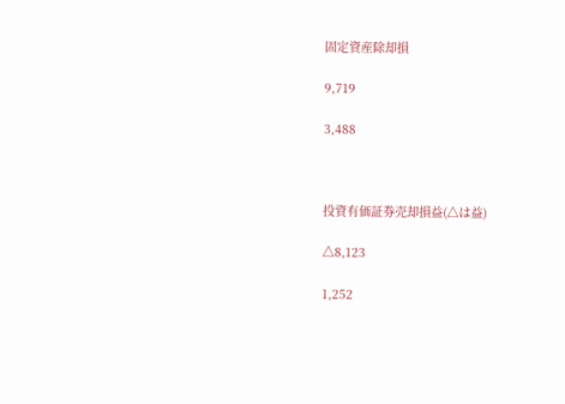固定資産除却損

9,719

3,488



投資有価証券売却損益(△は益)

△8,123

1,252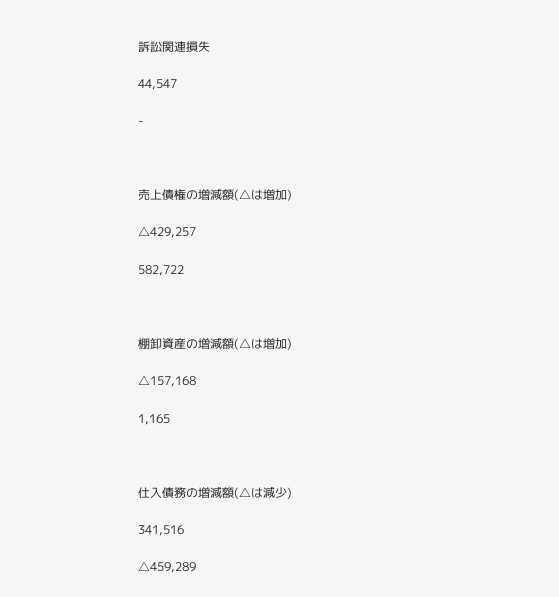訴訟関連損失

44,547

-



売上債権の増減額(△は増加)

△429,257

582,722



棚卸資産の増減額(△は増加)

△157,168

1,165



仕入債務の増減額(△は減少)

341,516

△459,289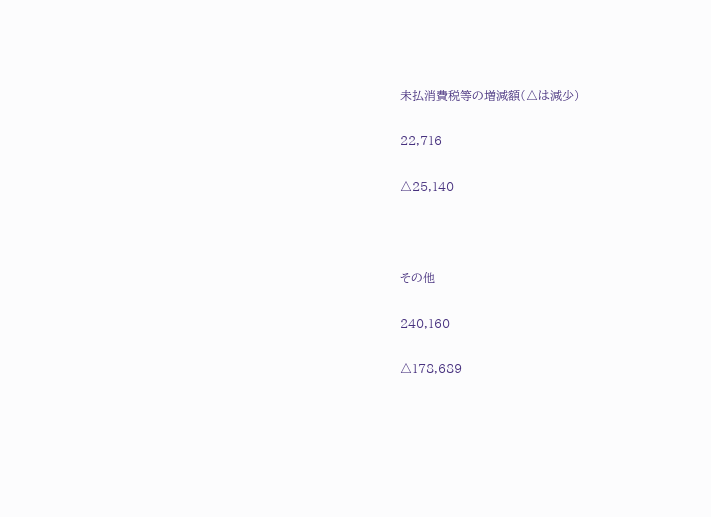未払消費税等の増減額(△は減少)

22,716

△25,140



その他

240,160

△178,689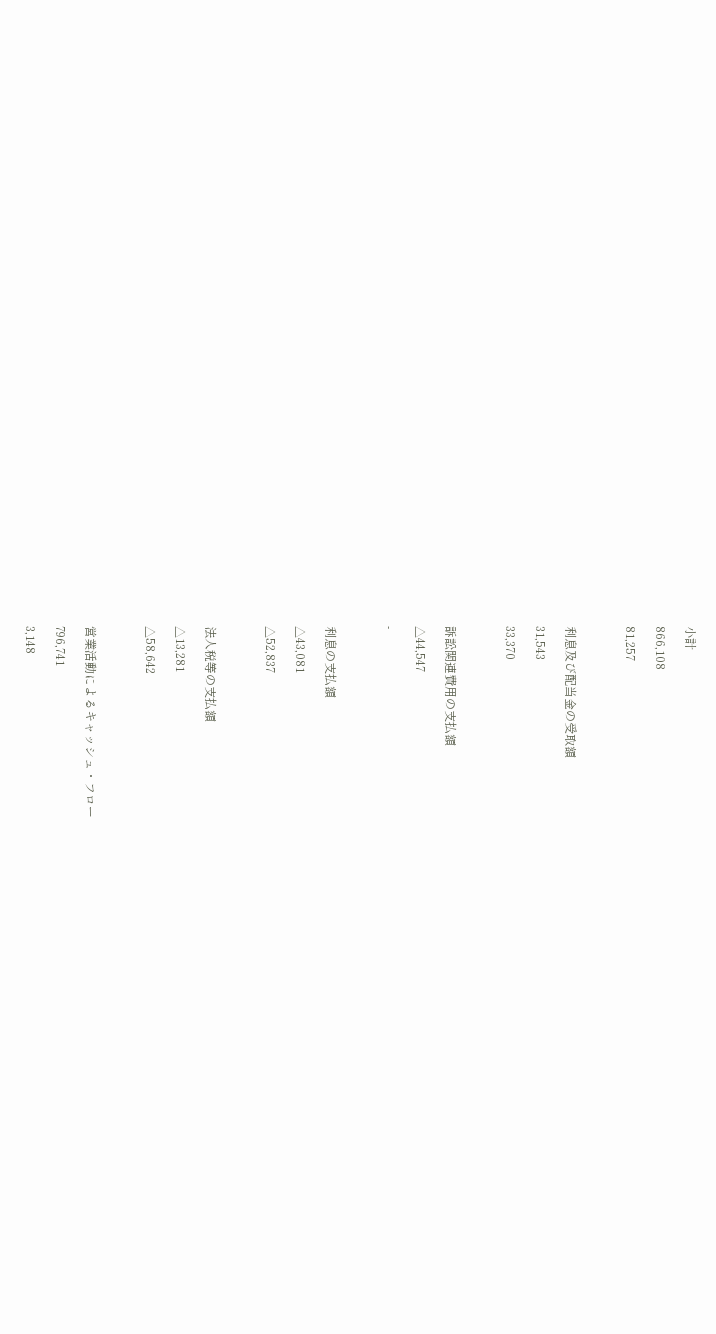小計

866,108

81,257



利息及び配当金の受取額

31,543

33,370



訴訟関連費用の支払額

△44,547

-



利息の支払額

△43,081

△52,837



法人税等の支払額

△13,281

△58,642



営業活動によるキャッシュ・フロー

796,741

3,148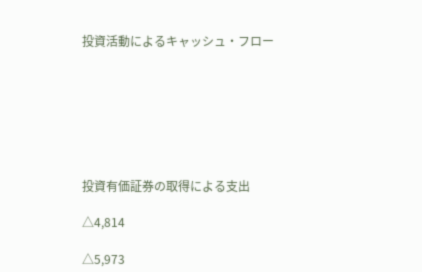投資活動によるキャッシュ・フロー







投資有価証券の取得による支出

△4,814

△5,973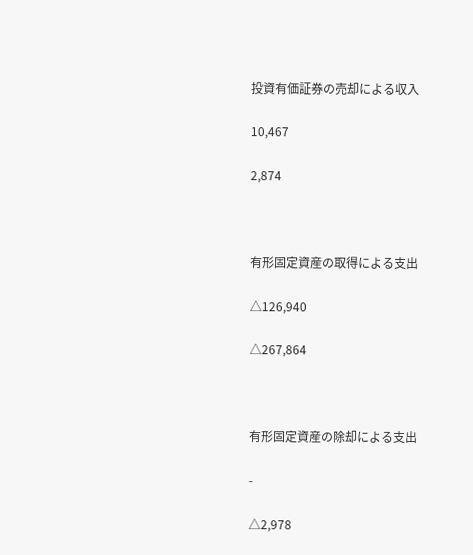投資有価証券の売却による収入

10,467

2,874



有形固定資産の取得による支出

△126,940

△267,864



有形固定資産の除却による支出

-

△2,978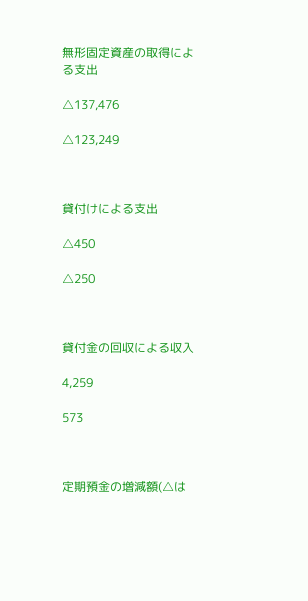無形固定資産の取得による支出

△137,476

△123,249



貸付けによる支出

△450

△250



貸付金の回収による収入

4,259

573



定期預金の増減額(△は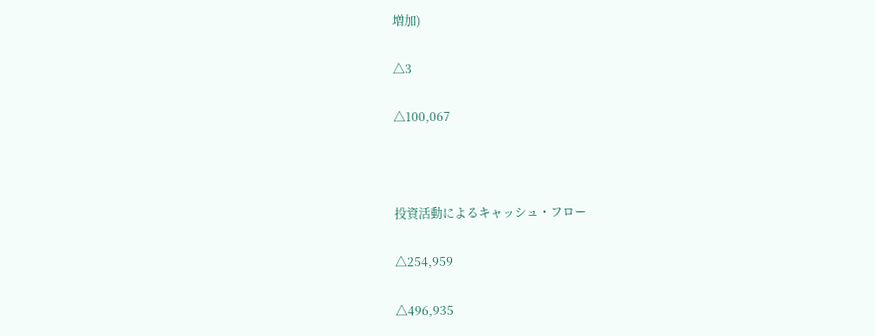増加)

△3

△100,067



投資活動によるキャッシュ・フロー

△254,959

△496,935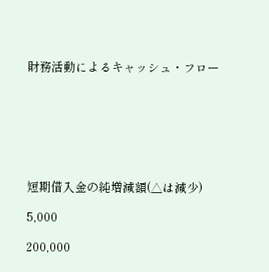財務活動によるキャッシュ・フロー







短期借入金の純増減額(△は減少)

5,000

200,000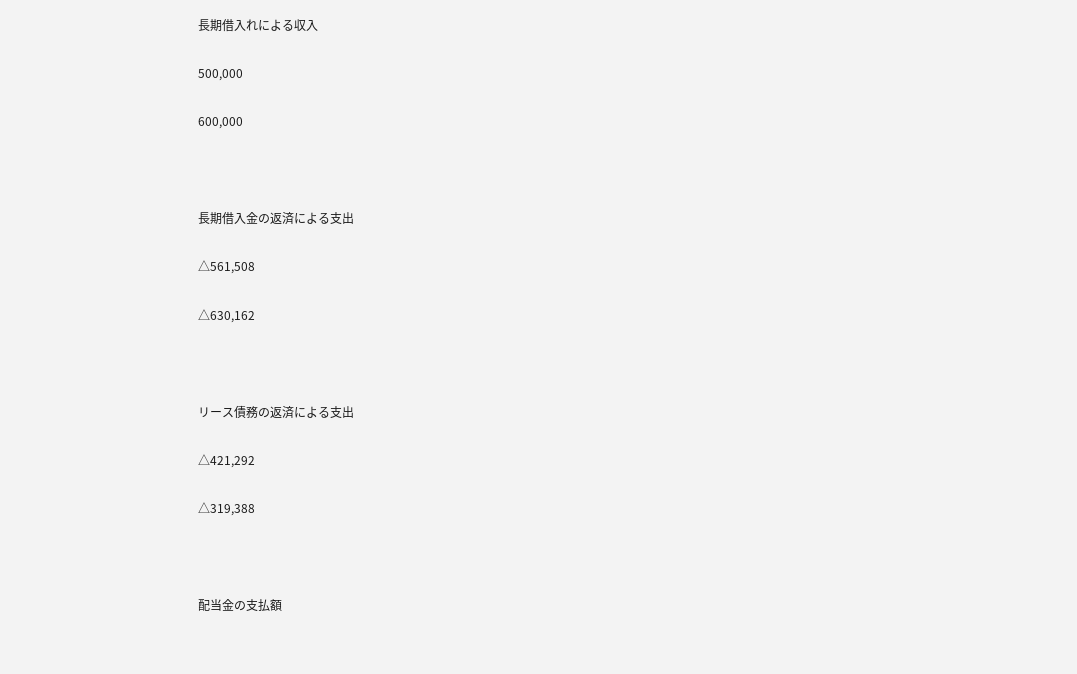長期借入れによる収入

500,000

600,000



長期借入金の返済による支出

△561,508

△630,162



リース債務の返済による支出

△421,292

△319,388



配当金の支払額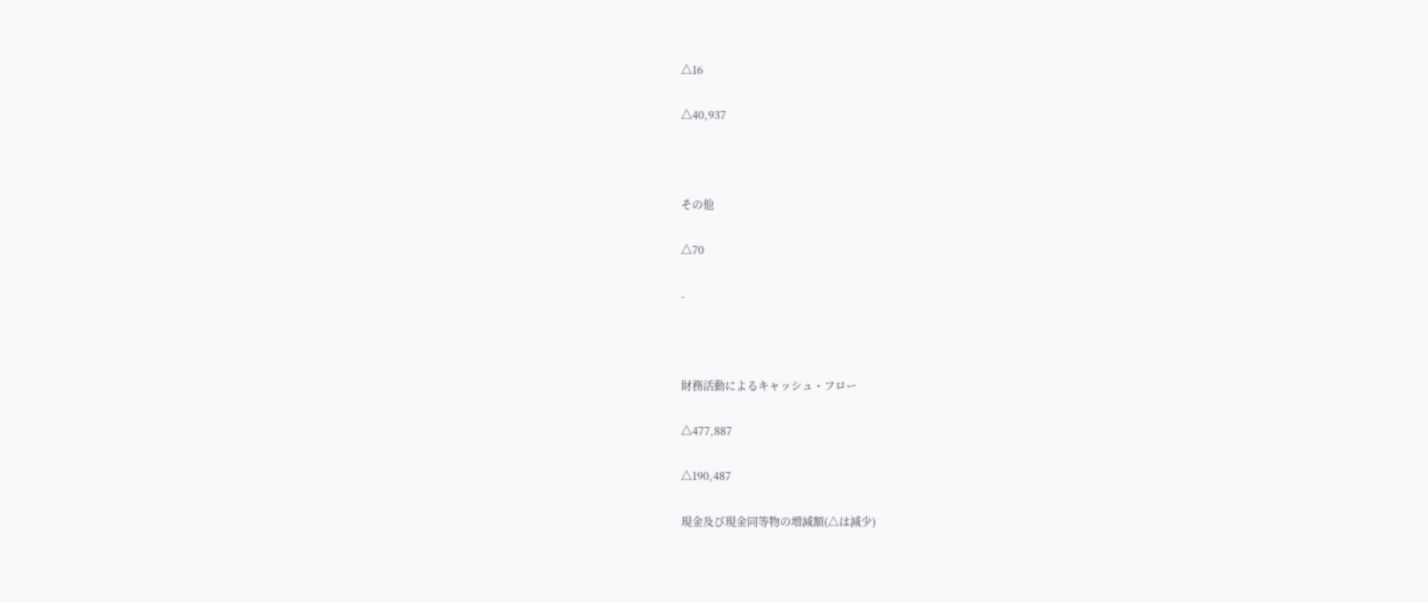△16

△40,937



その他

△70

-



財務活動によるキャッシュ・フロー

△477,887

△190,487

現金及び現金同等物の増減額(△は減少)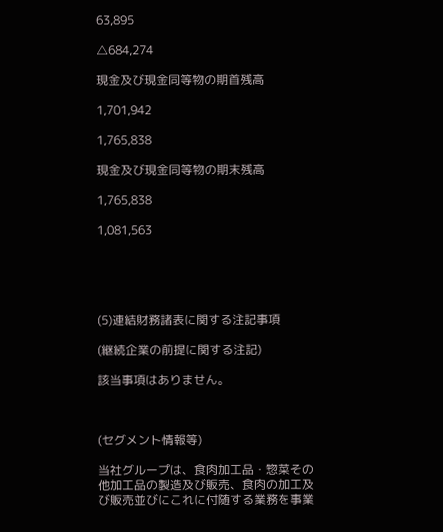63,895

△684,274

現金及び現金同等物の期首残高

1,701,942

1,765,838

現金及び現金同等物の期末残高

1,765,838

1,081,563





(5)連結財務諸表に関する注記事項

(継続企業の前提に関する注記)

該当事項はありません。



(セグメント情報等)

当社グループは、食肉加工品・惣菜その他加工品の製造及び販売、食肉の加工及び販売並びにこれに付随する業務を事業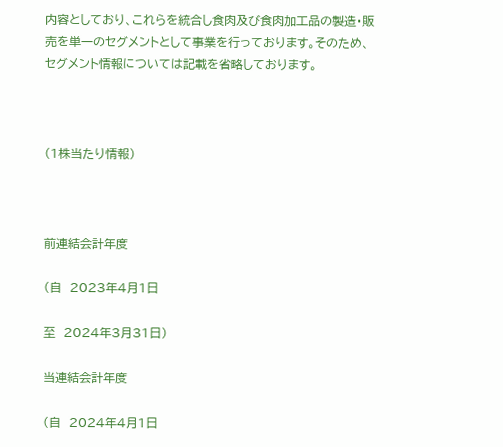内容としており、これらを統合し食肉及び食肉加工品の製造・販売を単一のセグメントとして事業を行っております。そのため、セグメント情報については記載を省略しております。



(1株当たり情報)



前連結会計年度

(自  2023年4月1日

至  2024年3月31日)

当連結会計年度

(自  2024年4月1日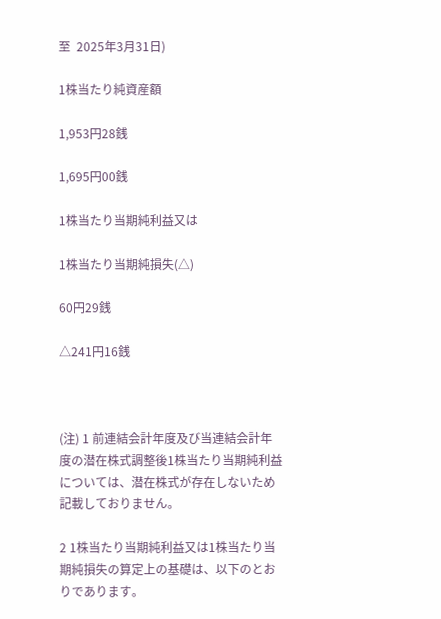至  2025年3月31日)

1株当たり純資産額

1,953円28銭

1,695円00銭

1株当たり当期純利益又は

1株当たり当期純損失(△)

60円29銭

△241円16銭



(注) 1 前連結会計年度及び当連結会計年度の潜在株式調整後1株当たり当期純利益については、潜在株式が存在しないため記載しておりません。

2 1株当たり当期純利益又は1株当たり当期純損失の算定上の基礎は、以下のとおりであります。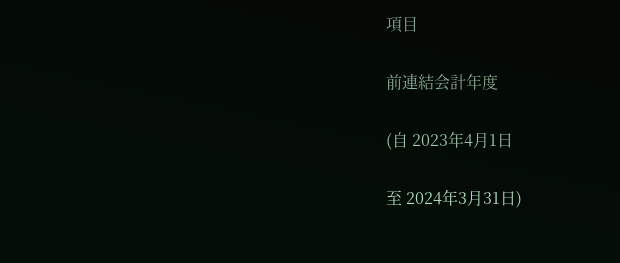項目

前連結会計年度

(自 2023年4月1日

至 2024年3月31日)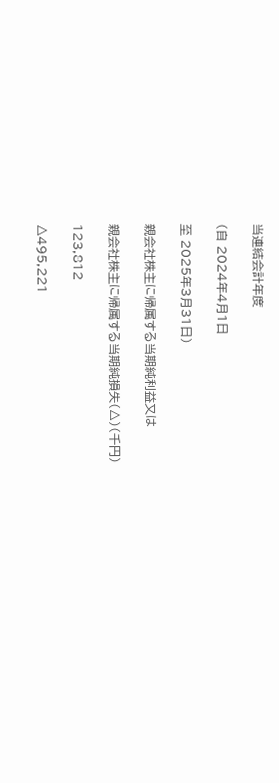当連結会計年度

(自 2024年4月1日

至 2025年3月31日)

親会社株主に帰属する当期純利益又は

親会社株主に帰属する当期純損失(△)(千円)

123,812

△495,221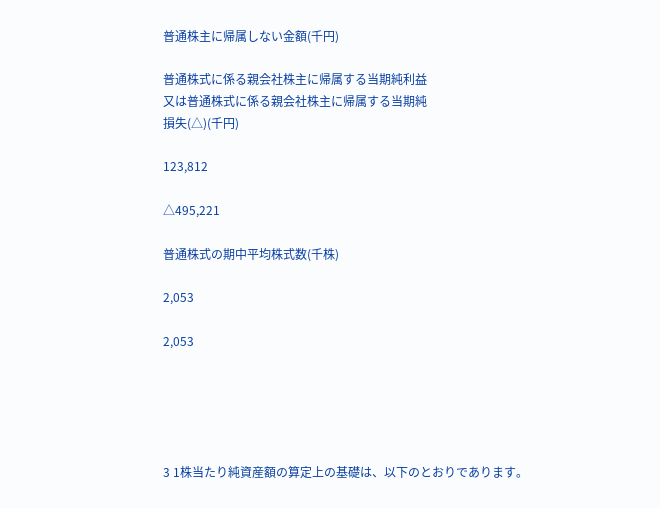普通株主に帰属しない金額(千円)

普通株式に係る親会社株主に帰属する当期純利益
又は普通株式に係る親会社株主に帰属する当期純
損失(△)(千円)

123,812

△495,221

普通株式の期中平均株式数(千株)

2,053

2,053





3 1株当たり純資産額の算定上の基礎は、以下のとおりであります。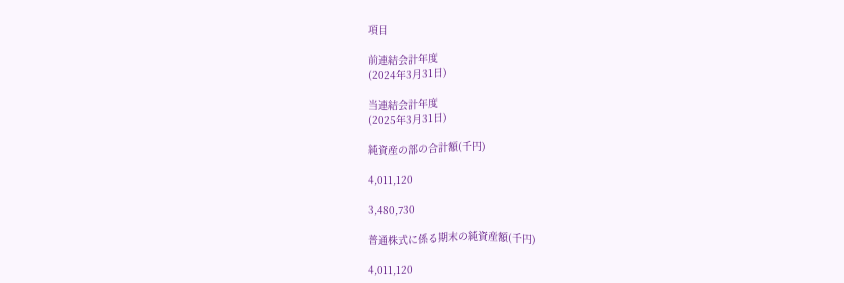項目

前連結会計年度
(2024年3月31日)

当連結会計年度
(2025年3月31日)

純資産の部の合計額(千円)

4,011,120

3,480,730

普通株式に係る期末の純資産額(千円)

4,011,120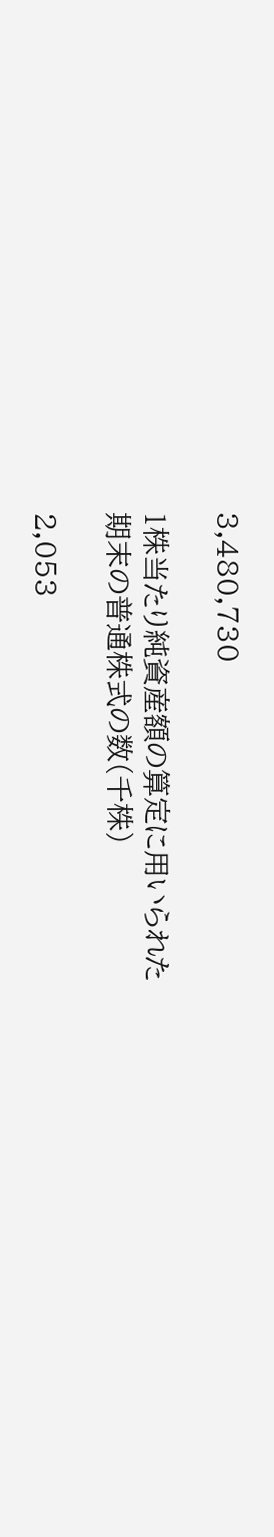3,480,730

1株当たり純資産額の算定に用いられた
期末の普通株式の数(千株)

2,053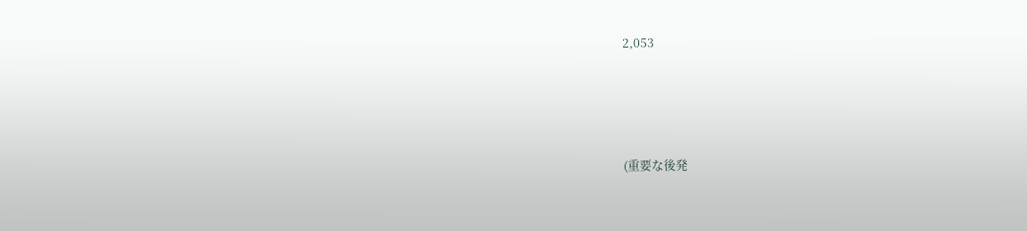2,053





(重要な後発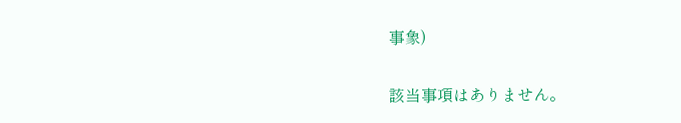事象)

該当事項はありません。